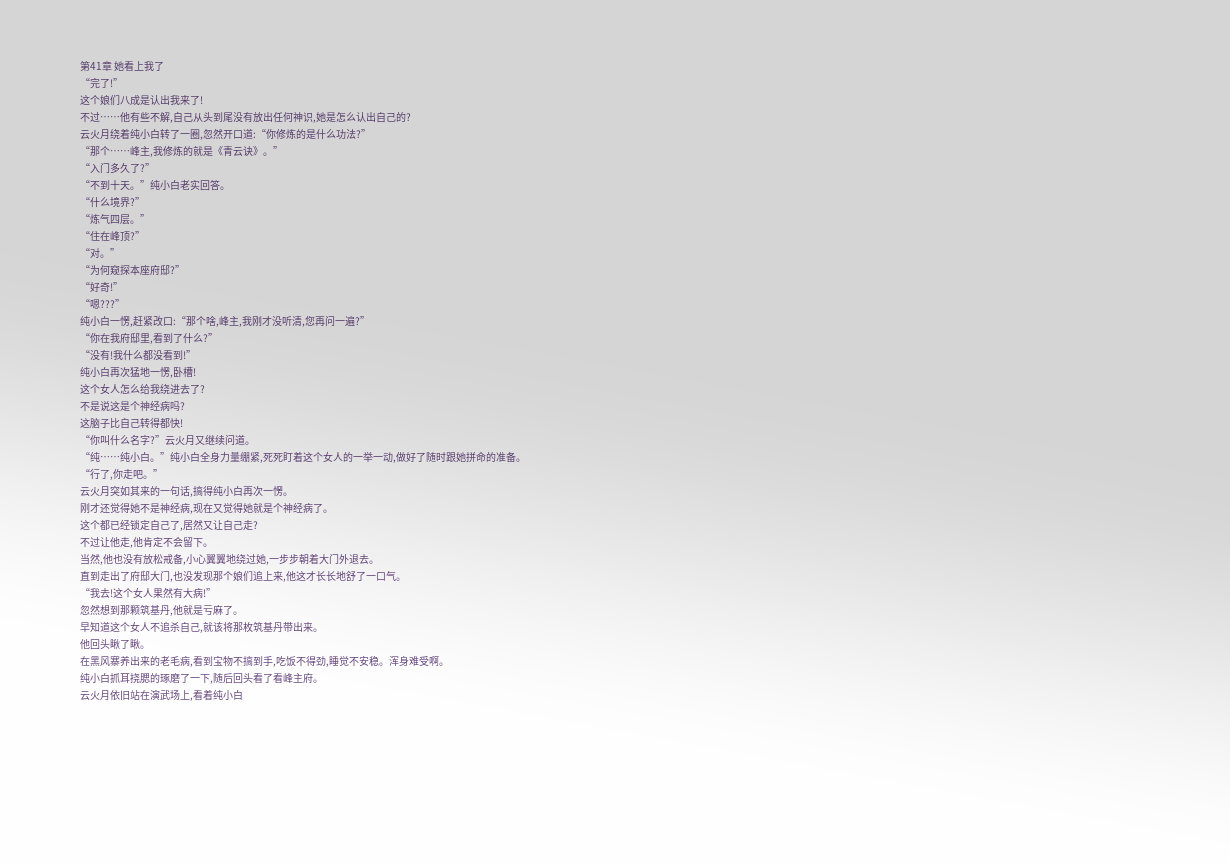第41章 她看上我了
“完了!”
这个娘们八成是认出我来了!
不过……他有些不解,自己从头到尾没有放出任何神识,她是怎么认出自己的?
云火月绕着纯小白转了一圈,忽然开口道:“你修炼的是什么功法?”
“那个……峰主,我修炼的就是《青云诀》。”
“入门多久了?”
“不到十天。”纯小白老实回答。
“什么境界?”
“炼气四层。”
“住在峰顶?”
“对。”
“为何窥探本座府邸?”
“好奇!”
“嗯???”
纯小白一愣,赶紧改口:“那个啥,峰主,我刚才没听清,您再问一遍?”
“你在我府邸里,看到了什么?”
“没有!我什么都没看到!”
纯小白再次猛地一愣,卧槽!
这个女人怎么给我绕进去了?
不是说这是个神经病吗?
这脑子比自己转得都快!
“你叫什么名字?”云火月又继续问道。
“纯……纯小白。”纯小白全身力量绷紧,死死盯着这个女人的一举一动,做好了随时跟她拼命的准备。
“行了,你走吧。”
云火月突如其来的一句话,搞得纯小白再次一愣。
刚才还觉得她不是神经病,现在又觉得她就是个神经病了。
这个都已经锁定自己了,居然又让自己走?
不过让他走,他肯定不会留下。
当然,他也没有放松戒备,小心翼翼地绕过她,一步步朝着大门外退去。
直到走出了府邸大门,也没发现那个娘们追上来,他这才长长地舒了一口气。
“我去!这个女人果然有大病!”
忽然想到那颗筑基丹,他就是亏麻了。
早知道这个女人不追杀自己,就该将那枚筑基丹带出来。
他回头瞅了瞅。
在黑风寨养出来的老毛病,看到宝物不搞到手,吃饭不得劲,睡觉不安稳。浑身难受啊。
纯小白抓耳挠腮的琢磨了一下,随后回头看了看峰主府。
云火月依旧站在演武场上,看着纯小白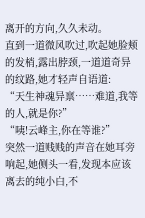离开的方向,久久未动。
直到一道微风吹过,吹起她脸颊的发梢,露出脖颈,一道道奇异的纹路,她才轻声自语道:
“天生神魂异禀……难道,我等的人,就是你?”
“咦!云峰主,你在等谁?”
突然一道贱贱的声音在她耳旁响起,她侧头一看,发现本应该离去的纯小白,不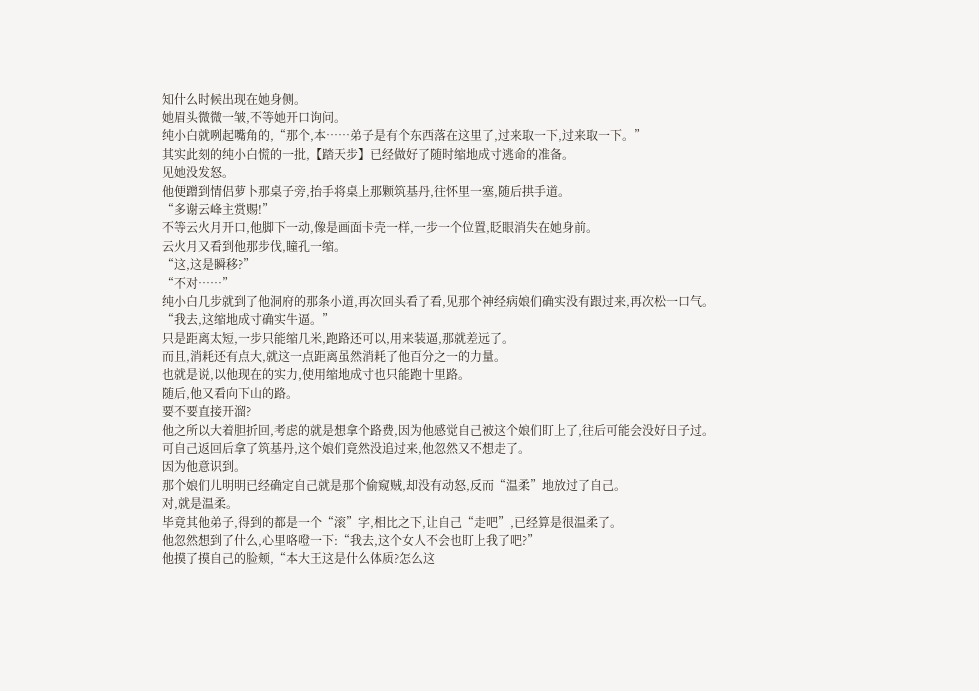知什么时候出现在她身侧。
她眉头微微一皱,不等她开口询问。
纯小白就咧起嘴角的,“那个,本……弟子是有个东西落在这里了,过来取一下,过来取一下。”
其实此刻的纯小白慌的一批,【踏天步】已经做好了随时缩地成寸逃命的准备。
见她没发怒。
他便蹭到情侣萝卜那桌子旁,抬手将桌上那颗筑基丹,往怀里一塞,随后拱手道。
“多谢云峰主赏赐!”
不等云火月开口,他脚下一动,像是画面卡壳一样,一步一个位置,眨眼消失在她身前。
云火月又看到他那步伐,瞳孔一缩。
“这,这是瞬移?”
“不对……”
纯小白几步就到了他洞府的那条小道,再次回头看了看,见那个神经病娘们确实没有跟过来,再次松一口气。
“我去,这缩地成寸确实牛逼。”
只是距离太短,一步只能缩几米,跑路还可以,用来装逼,那就差远了。
而且,消耗还有点大,就这一点距离虽然消耗了他百分之一的力量。
也就是说,以他现在的实力,使用缩地成寸也只能跑十里路。
随后,他又看向下山的路。
要不要直接开溜?
他之所以大着胆折回,考虑的就是想拿个路费,因为他感觉自己被这个娘们盯上了,往后可能会没好日子过。
可自己返回后拿了筑基丹,这个娘们竟然没追过来,他忽然又不想走了。
因为他意识到。
那个娘们儿明明已经确定自己就是那个偷窥贼,却没有动怒,反而“温柔”地放过了自己。
对,就是温柔。
毕竟其他弟子,得到的都是一个“滚”字,相比之下,让自己“走吧”,已经算是很温柔了。
他忽然想到了什么,心里咯噔一下:“我去,这个女人不会也盯上我了吧?”
他摸了摸自己的脸颊,“本大王这是什么体质?怎么这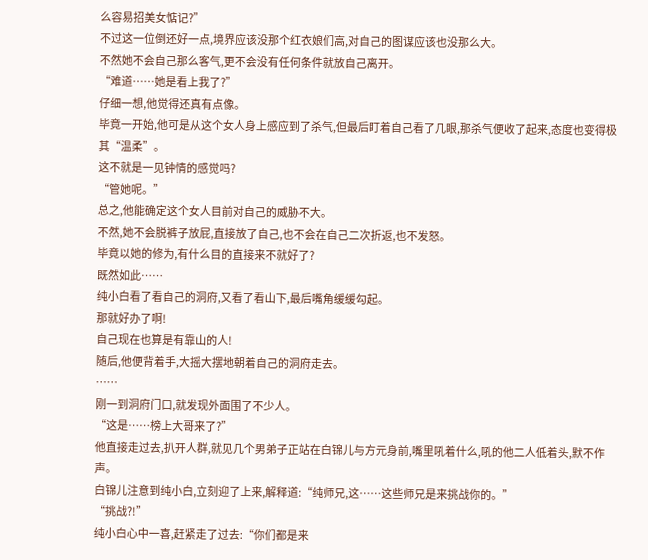么容易招美女惦记?”
不过这一位倒还好一点,境界应该没那个红衣娘们高,对自己的图谋应该也没那么大。
不然她不会自己那么客气,更不会没有任何条件就放自己离开。
“难道……她是看上我了?”
仔细一想,他觉得还真有点像。
毕竟一开始,他可是从这个女人身上感应到了杀气,但最后盯着自己看了几眼,那杀气便收了起来,态度也变得极其“温柔”。
这不就是一见钟情的感觉吗?
“管她呢。”
总之,他能确定这个女人目前对自己的威胁不大。
不然,她不会脱裤子放屁,直接放了自己,也不会在自己二次折返,也不发怒。
毕竟以她的修为,有什么目的直接来不就好了?
既然如此……
纯小白看了看自己的洞府,又看了看山下,最后嘴角缓缓勾起。
那就好办了啊!
自己现在也算是有靠山的人!
随后,他便背着手,大摇大摆地朝着自己的洞府走去。
……
刚一到洞府门口,就发现外面围了不少人。
“这是……榜上大哥来了?”
他直接走过去,扒开人群,就见几个男弟子正站在白锦儿与方元身前,嘴里吼着什么,吼的他二人低着头,默不作声。
白锦儿注意到纯小白,立刻迎了上来,解释道:“纯师兄,这……这些师兄是来挑战你的。”
“挑战?!”
纯小白心中一喜,赶紧走了过去:“你们都是来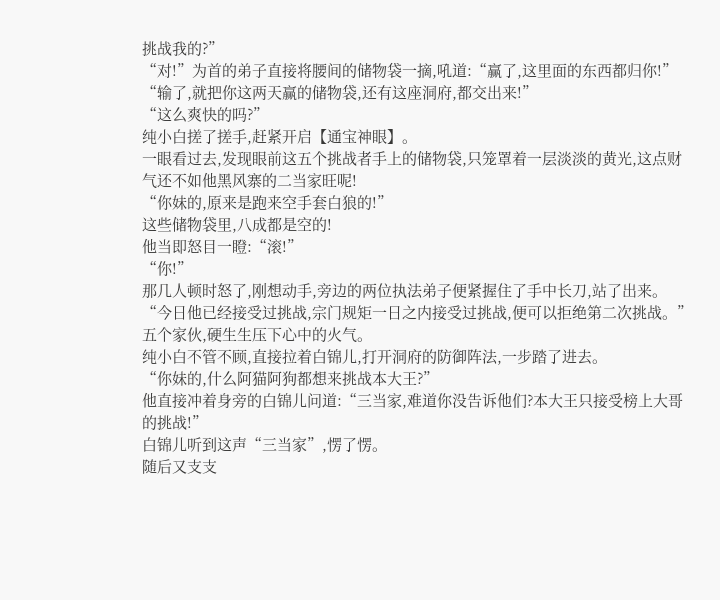挑战我的?”
“对!”为首的弟子直接将腰间的储物袋一摘,吼道:“赢了,这里面的东西都归你!”
“输了,就把你这两天赢的储物袋,还有这座洞府,都交出来!”
“这么爽快的吗?”
纯小白搓了搓手,赶紧开启【通宝神眼】。
一眼看过去,发现眼前这五个挑战者手上的储物袋,只笼罩着一层淡淡的黄光,这点财气还不如他黑风寨的二当家旺呢!
“你妹的,原来是跑来空手套白狼的!”
这些储物袋里,八成都是空的!
他当即怒目一瞪:“滚!”
“你!”
那几人顿时怒了,刚想动手,旁边的两位执法弟子便紧握住了手中长刀,站了出来。
“今日他已经接受过挑战,宗门规矩一日之内接受过挑战,便可以拒绝第二次挑战。”
五个家伙,硬生生压下心中的火气。
纯小白不管不顾,直接拉着白锦儿,打开洞府的防御阵法,一步踏了进去。
“你妹的,什么阿猫阿狗都想来挑战本大王?”
他直接冲着身旁的白锦儿问道:“三当家,难道你没告诉他们?本大王只接受榜上大哥的挑战!”
白锦儿听到这声“三当家”,愣了愣。
随后又支支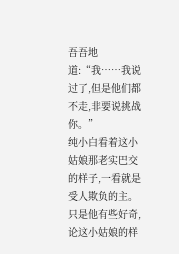吾吾地道:“我……我说过了,但是他们都不走,非要说挑战你。”
纯小白看着这小姑娘那老实巴交的样子,一看就是受人欺负的主。
只是他有些好奇,论这小姑娘的样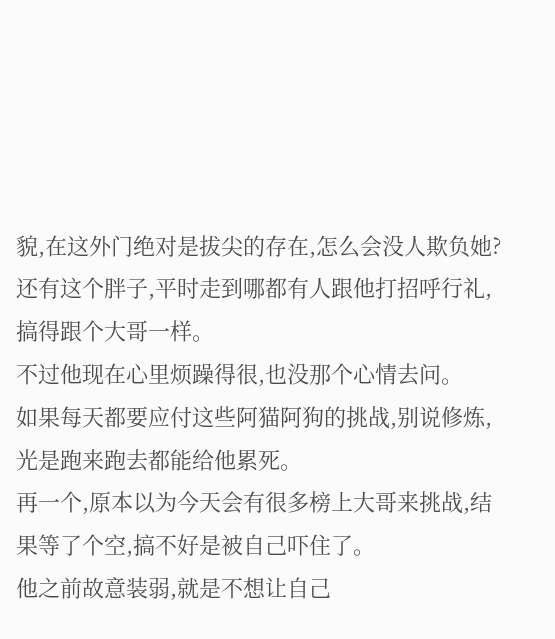貌,在这外门绝对是拔尖的存在,怎么会没人欺负她?
还有这个胖子,平时走到哪都有人跟他打招呼行礼,搞得跟个大哥一样。
不过他现在心里烦躁得很,也没那个心情去问。
如果每天都要应付这些阿猫阿狗的挑战,别说修炼,光是跑来跑去都能给他累死。
再一个,原本以为今天会有很多榜上大哥来挑战,结果等了个空,搞不好是被自己吓住了。
他之前故意装弱,就是不想让自己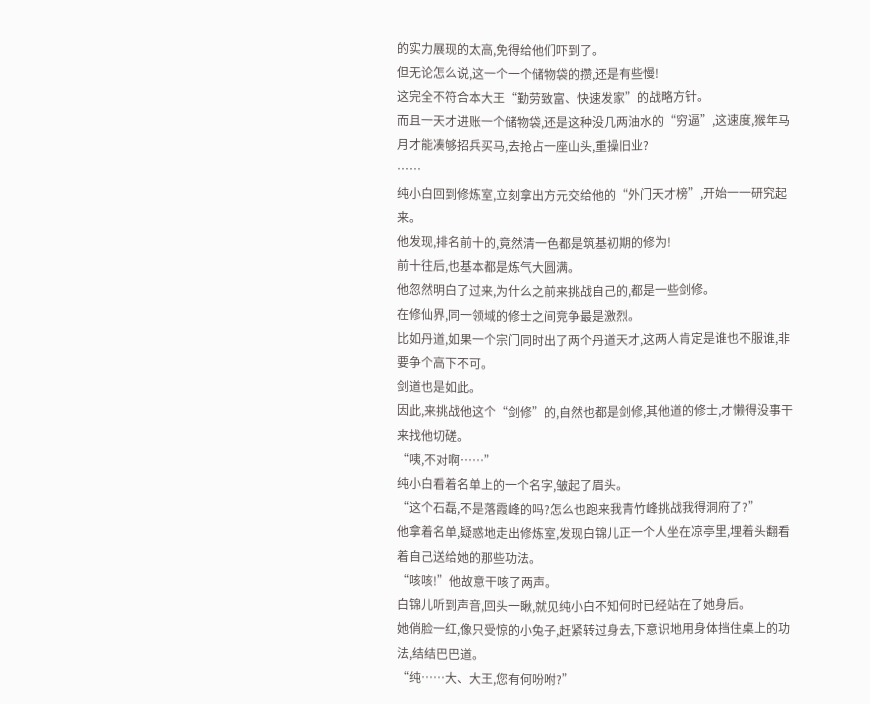的实力展现的太高,免得给他们吓到了。
但无论怎么说,这一个一个储物袋的攒,还是有些慢!
这完全不符合本大王“勤劳致富、快速发家”的战略方针。
而且一天才进账一个储物袋,还是这种没几两油水的“穷逼”,这速度,猴年马月才能凑够招兵买马,去抢占一座山头,重操旧业?
……
纯小白回到修炼室,立刻拿出方元交给他的“外门天才榜”,开始一一研究起来。
他发现,排名前十的,竟然清一色都是筑基初期的修为!
前十往后,也基本都是炼气大圆满。
他忽然明白了过来,为什么之前来挑战自己的,都是一些剑修。
在修仙界,同一领域的修士之间竞争最是激烈。
比如丹道,如果一个宗门同时出了两个丹道天才,这两人肯定是谁也不服谁,非要争个高下不可。
剑道也是如此。
因此,来挑战他这个“剑修”的,自然也都是剑修,其他道的修士,才懒得没事干来找他切磋。
“咦,不对啊……”
纯小白看着名单上的一个名字,皱起了眉头。
“这个石磊,不是落霞峰的吗?怎么也跑来我青竹峰挑战我得洞府了?”
他拿着名单,疑惑地走出修炼室,发现白锦儿正一个人坐在凉亭里,埋着头翻看着自己送给她的那些功法。
“咳咳!”他故意干咳了两声。
白锦儿听到声音,回头一瞅,就见纯小白不知何时已经站在了她身后。
她俏脸一红,像只受惊的小兔子,赶紧转过身去,下意识地用身体挡住桌上的功法,结结巴巴道。
“纯……大、大王,您有何吩咐?”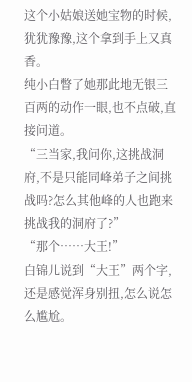这个小姑娘送她宝物的时候,犹犹豫豫,这个拿到手上又真香。
纯小白瞥了她那此地无银三百两的动作一眼,也不点破,直接问道。
“三当家,我问你,这挑战洞府,不是只能同峰弟子之间挑战吗?怎么其他峰的人也跑来挑战我的洞府了?”
“那个……大王!”
白锦儿说到“大王”两个字,还是感觉浑身别扭,怎么说怎么尴尬。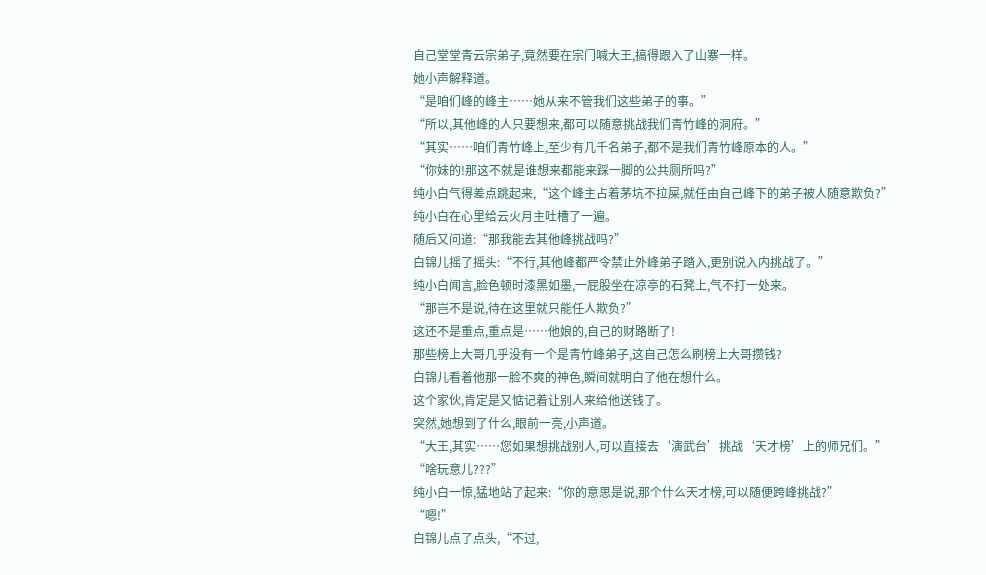自己堂堂青云宗弟子,竟然要在宗门喊大王,搞得跟入了山寨一样。
她小声解释道。
“是咱们峰的峰主……她从来不管我们这些弟子的事。”
“所以,其他峰的人只要想来,都可以随意挑战我们青竹峰的洞府。”
“其实……咱们青竹峰上,至少有几千名弟子,都不是我们青竹峰原本的人。”
“你妹的!那这不就是谁想来都能来踩一脚的公共厕所吗?”
纯小白气得差点跳起来,“这个峰主占着茅坑不拉屎,就任由自己峰下的弟子被人随意欺负?”
纯小白在心里给云火月主吐槽了一遍。
随后又问道:“那我能去其他峰挑战吗?”
白锦儿摇了摇头:“不行,其他峰都严令禁止外峰弟子踏入,更别说入内挑战了。”
纯小白闻言,脸色顿时漆黑如墨,一屁股坐在凉亭的石凳上,气不打一处来。
“那岂不是说,待在这里就只能任人欺负?”
这还不是重点,重点是……他娘的,自己的财路断了!
那些榜上大哥几乎没有一个是青竹峰弟子,这自己怎么刷榜上大哥攒钱?
白锦儿看着他那一脸不爽的神色,瞬间就明白了他在想什么。
这个家伙,肯定是又惦记着让别人来给他送钱了。
突然,她想到了什么,眼前一亮,小声道。
“大王,其实……您如果想挑战别人,可以直接去‘演武台’挑战‘天才榜’上的师兄们。”
“啥玩意儿???”
纯小白一惊,猛地站了起来:“你的意思是说,那个什么天才榜,可以随便跨峰挑战?”
“嗯!”
白锦儿点了点头,“不过,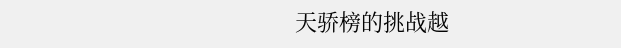天骄榜的挑战越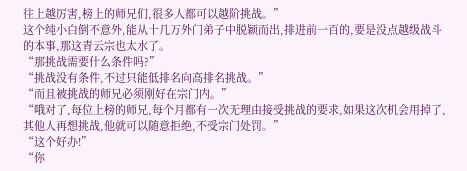往上越厉害,榜上的师兄们,很多人都可以越阶挑战。”
这个纯小白倒不意外,能从十几万外门弟子中脱颖而出,排进前一百的,要是没点越级战斗的本事,那这青云宗也太水了。
“那挑战需要什么条件吗?”
“挑战没有条件,不过只能低排名向高排名挑战。”
“而且被挑战的师兄必须刚好在宗门内。”
“哦对了,每位上榜的师兄,每个月都有一次无理由接受挑战的要求,如果这次机会用掉了,其他人再想挑战,他就可以随意拒绝,不受宗门处罚。”
“这个好办!”
“你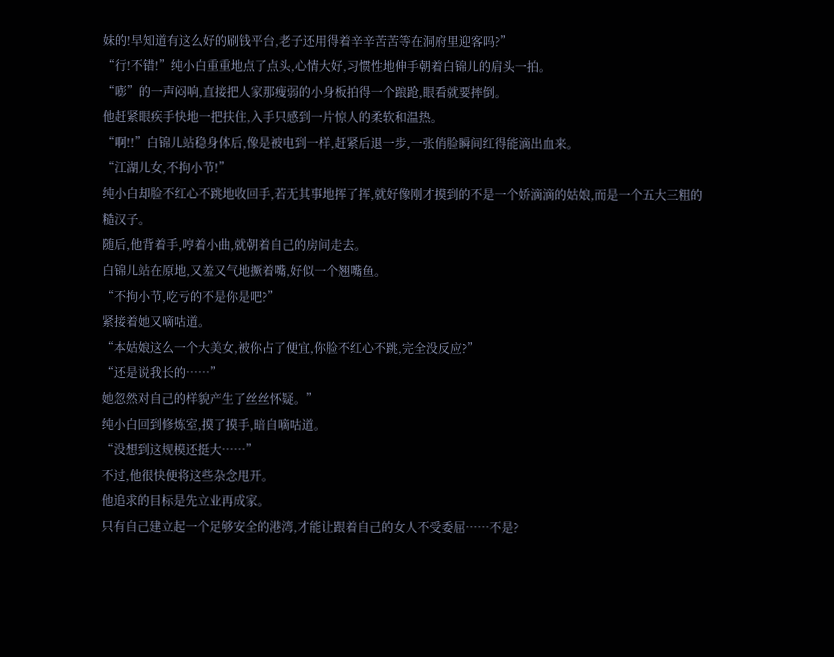妹的!早知道有这么好的刷钱平台,老子还用得着辛辛苦苦等在洞府里迎客吗?”
“行!不错!”纯小白重重地点了点头,心情大好,习惯性地伸手朝着白锦儿的肩头一拍。
“嘭”的一声闷响,直接把人家那瘦弱的小身板拍得一个踉跄,眼看就要摔倒。
他赶紧眼疾手快地一把扶住,入手只感到一片惊人的柔软和温热。
“啊!!”白锦儿站稳身体后,像是被电到一样,赶紧后退一步,一张俏脸瞬间红得能滴出血来。
“江湖儿女,不拘小节!”
纯小白却脸不红心不跳地收回手,若无其事地挥了挥,就好像刚才摸到的不是一个娇滴滴的姑娘,而是一个五大三粗的糙汉子。
随后,他背着手,哼着小曲,就朝着自己的房间走去。
白锦儿站在原地,又羞又气地撅着嘴,好似一个翘嘴鱼。
“不拘小节,吃亏的不是你是吧?”
紧接着她又嘀咕道。
“本姑娘这么一个大美女,被你占了便宜,你脸不红心不跳,完全没反应?”
“还是说我长的……”
她忽然对自己的样貌产生了丝丝怀疑。”
纯小白回到修炼室,摸了摸手,暗自嘀咕道。
“没想到这规模还挺大……”
不过,他很快便将这些杂念甩开。
他追求的目标是先立业再成家。
只有自己建立起一个足够安全的港湾,才能让跟着自己的女人不受委屈……不是?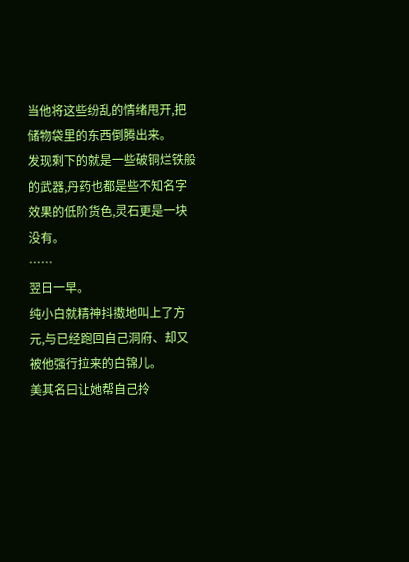当他将这些纷乱的情绪甩开,把储物袋里的东西倒腾出来。
发现剩下的就是一些破铜烂铁般的武器,丹药也都是些不知名字效果的低阶货色,灵石更是一块没有。
……
翌日一早。
纯小白就精神抖擞地叫上了方元,与已经跑回自己洞府、却又被他强行拉来的白锦儿。
美其名曰让她帮自己拎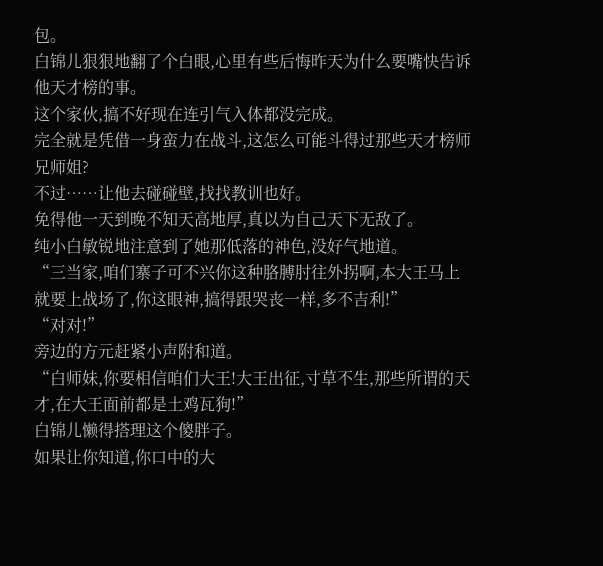包。
白锦儿狠狠地翻了个白眼,心里有些后悔昨天为什么要嘴快告诉他天才榜的事。
这个家伙,搞不好现在连引气入体都没完成。
完全就是凭借一身蛮力在战斗,这怎么可能斗得过那些天才榜师兄师姐?
不过……让他去碰碰壁,找找教训也好。
免得他一天到晚不知天高地厚,真以为自己天下无敌了。
纯小白敏锐地注意到了她那低落的神色,没好气地道。
“三当家,咱们寨子可不兴你这种胳膊肘往外拐啊,本大王马上就要上战场了,你这眼神,搞得跟哭丧一样,多不吉利!”
“对对!”
旁边的方元赶紧小声附和道。
“白师妹,你要相信咱们大王!大王出征,寸草不生,那些所谓的天才,在大王面前都是土鸡瓦狗!”
白锦儿懒得搭理这个傻胖子。
如果让你知道,你口中的大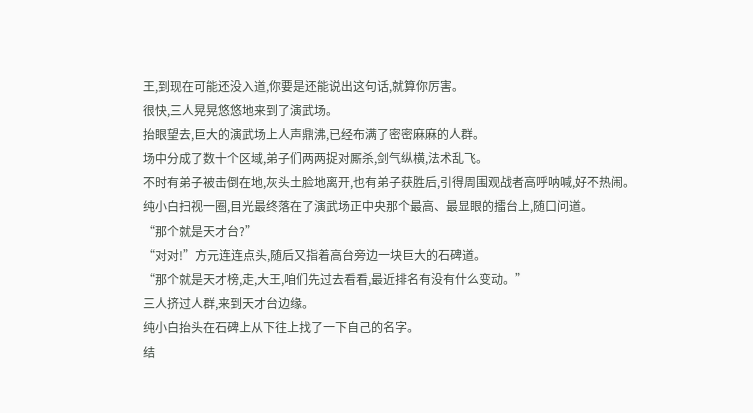王,到现在可能还没入道,你要是还能说出这句话,就算你厉害。
很快,三人晃晃悠悠地来到了演武场。
抬眼望去,巨大的演武场上人声鼎沸,已经布满了密密麻麻的人群。
场中分成了数十个区域,弟子们两两捉对厮杀,剑气纵横,法术乱飞。
不时有弟子被击倒在地,灰头土脸地离开,也有弟子获胜后,引得周围观战者高呼呐喊,好不热闹。
纯小白扫视一圈,目光最终落在了演武场正中央那个最高、最显眼的擂台上,随口问道。
“那个就是天才台?”
“对对!”方元连连点头,随后又指着高台旁边一块巨大的石碑道。
“那个就是天才榜,走,大王,咱们先过去看看,最近排名有没有什么变动。”
三人挤过人群,来到天才台边缘。
纯小白抬头在石碑上从下往上找了一下自己的名字。
结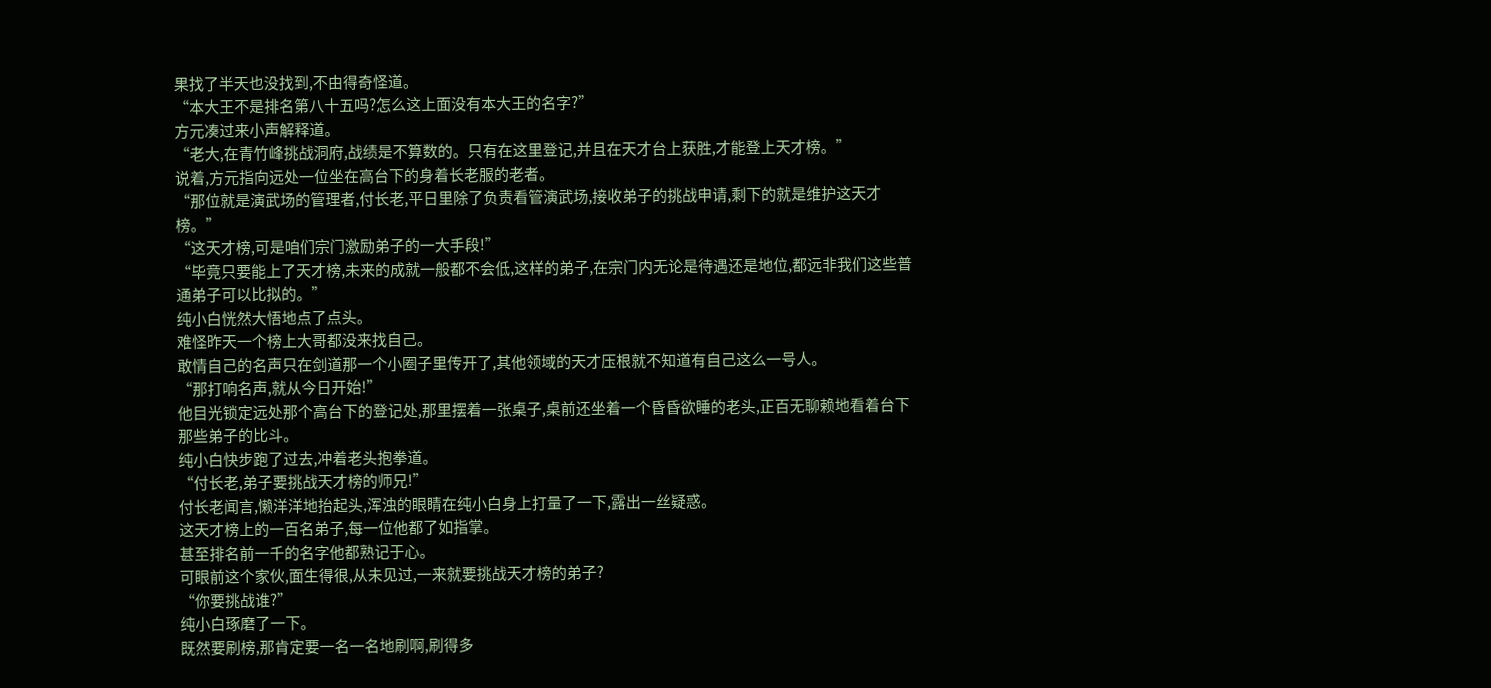果找了半天也没找到,不由得奇怪道。
“本大王不是排名第八十五吗?怎么这上面没有本大王的名字?”
方元凑过来小声解释道。
“老大,在青竹峰挑战洞府,战绩是不算数的。只有在这里登记,并且在天才台上获胜,才能登上天才榜。”
说着,方元指向远处一位坐在高台下的身着长老服的老者。
“那位就是演武场的管理者,付长老,平日里除了负责看管演武场,接收弟子的挑战申请,剩下的就是维护这天才榜。”
“这天才榜,可是咱们宗门激励弟子的一大手段!”
“毕竟只要能上了天才榜,未来的成就一般都不会低,这样的弟子,在宗门内无论是待遇还是地位,都远非我们这些普通弟子可以比拟的。”
纯小白恍然大悟地点了点头。
难怪昨天一个榜上大哥都没来找自己。
敢情自己的名声只在剑道那一个小圈子里传开了,其他领域的天才压根就不知道有自己这么一号人。
“那打响名声,就从今日开始!”
他目光锁定远处那个高台下的登记处,那里摆着一张桌子,桌前还坐着一个昏昏欲睡的老头,正百无聊赖地看着台下那些弟子的比斗。
纯小白快步跑了过去,冲着老头抱拳道。
“付长老,弟子要挑战天才榜的师兄!”
付长老闻言,懒洋洋地抬起头,浑浊的眼睛在纯小白身上打量了一下,露出一丝疑惑。
这天才榜上的一百名弟子,每一位他都了如指掌。
甚至排名前一千的名字他都熟记于心。
可眼前这个家伙,面生得很,从未见过,一来就要挑战天才榜的弟子?
“你要挑战谁?”
纯小白琢磨了一下。
既然要刷榜,那肯定要一名一名地刷啊,刷得多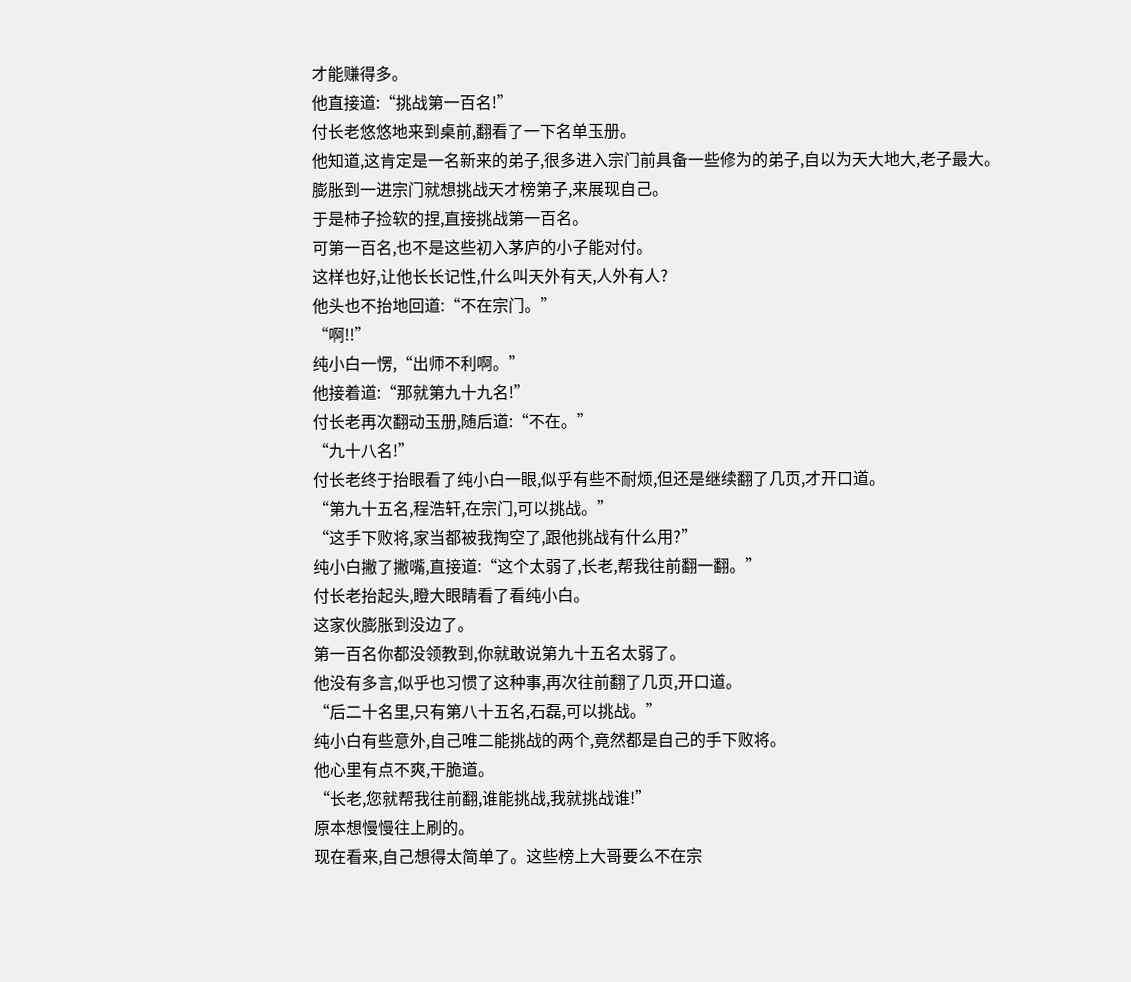才能赚得多。
他直接道:“挑战第一百名!”
付长老悠悠地来到桌前,翻看了一下名单玉册。
他知道,这肯定是一名新来的弟子,很多进入宗门前具备一些修为的弟子,自以为天大地大,老子最大。
膨胀到一进宗门就想挑战天才榜第子,来展现自己。
于是柿子捡软的捏,直接挑战第一百名。
可第一百名,也不是这些初入茅庐的小子能对付。
这样也好,让他长长记性,什么叫天外有天,人外有人?
他头也不抬地回道:“不在宗门。”
“啊!!”
纯小白一愣,“出师不利啊。”
他接着道:“那就第九十九名!”
付长老再次翻动玉册,随后道:“不在。”
“九十八名!”
付长老终于抬眼看了纯小白一眼,似乎有些不耐烦,但还是继续翻了几页,才开口道。
“第九十五名,程浩轩,在宗门,可以挑战。”
“这手下败将,家当都被我掏空了,跟他挑战有什么用?”
纯小白撇了撇嘴,直接道:“这个太弱了,长老,帮我往前翻一翻。”
付长老抬起头,瞪大眼睛看了看纯小白。
这家伙膨胀到没边了。
第一百名你都没领教到,你就敢说第九十五名太弱了。
他没有多言,似乎也习惯了这种事,再次往前翻了几页,开口道。
“后二十名里,只有第八十五名,石磊,可以挑战。”
纯小白有些意外,自己唯二能挑战的两个,竟然都是自己的手下败将。
他心里有点不爽,干脆道。
“长老,您就帮我往前翻,谁能挑战,我就挑战谁!”
原本想慢慢往上刷的。
现在看来,自己想得太简单了。这些榜上大哥要么不在宗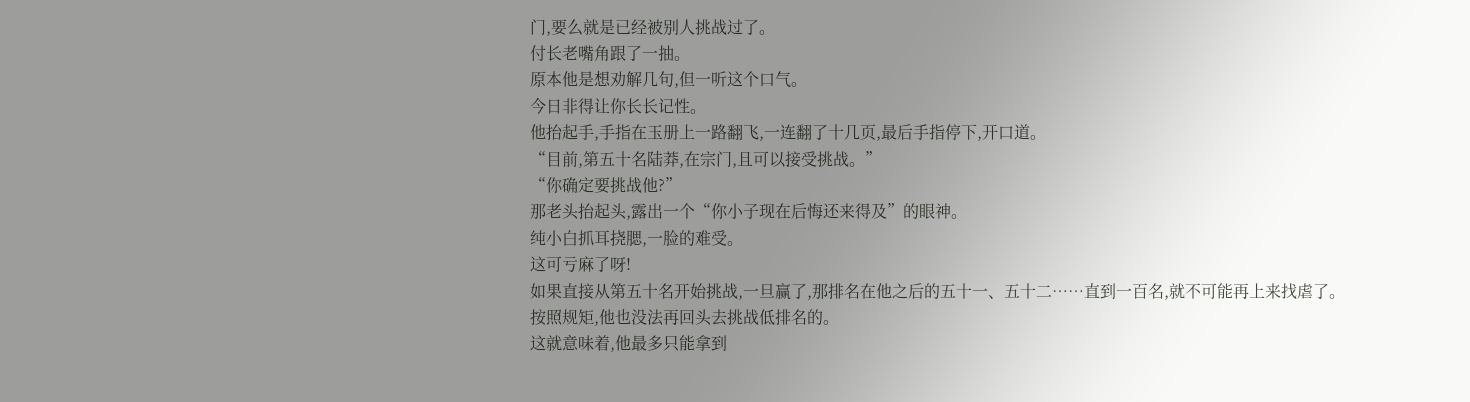门,要么就是已经被别人挑战过了。
付长老嘴角跟了一抽。
原本他是想劝解几句,但一听这个口气。
今日非得让你长长记性。
他抬起手,手指在玉册上一路翻飞,一连翻了十几页,最后手指停下,开口道。
“目前,第五十名陆莽,在宗门,且可以接受挑战。”
“你确定要挑战他?”
那老头抬起头,露出一个“你小子现在后悔还来得及”的眼神。
纯小白抓耳挠腮,一脸的难受。
这可亏麻了呀!
如果直接从第五十名开始挑战,一旦赢了,那排名在他之后的五十一、五十二……直到一百名,就不可能再上来找虐了。
按照规矩,他也没法再回头去挑战低排名的。
这就意味着,他最多只能拿到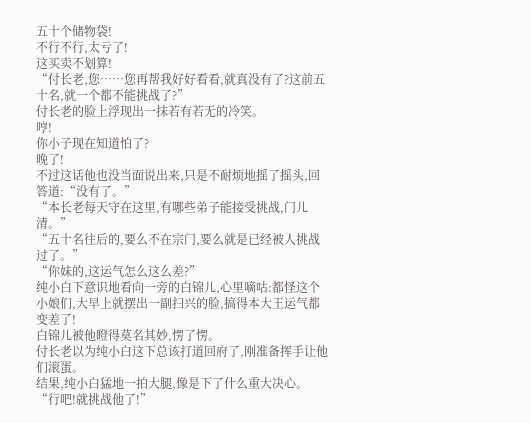五十个储物袋!
不行不行,太亏了!
这买卖不划算!
“付长老,您……您再帮我好好看看,就真没有了?这前五十名,就一个都不能挑战了?”
付长老的脸上浮现出一抹若有若无的冷笑。
哼!
你小子现在知道怕了?
晚了!
不过这话他也没当面说出来,只是不耐烦地摇了摇头,回答道:“没有了。”
“本长老每天守在这里,有哪些弟子能接受挑战,门儿清。”
“五十名往后的,要么不在宗门,要么就是已经被人挑战过了。”
“你妹的,这运气怎么这么差?”
纯小白下意识地看向一旁的白锦儿,心里嘀咕:都怪这个小娘们,大早上就摆出一副扫兴的脸,搞得本大王运气都变差了!
白锦儿被他瞪得莫名其妙,愣了愣。
付长老以为纯小白这下总该打道回府了,刚准备挥手让他们滚蛋。
结果,纯小白猛地一拍大腿,像是下了什么重大决心。
“行吧!就挑战他了!”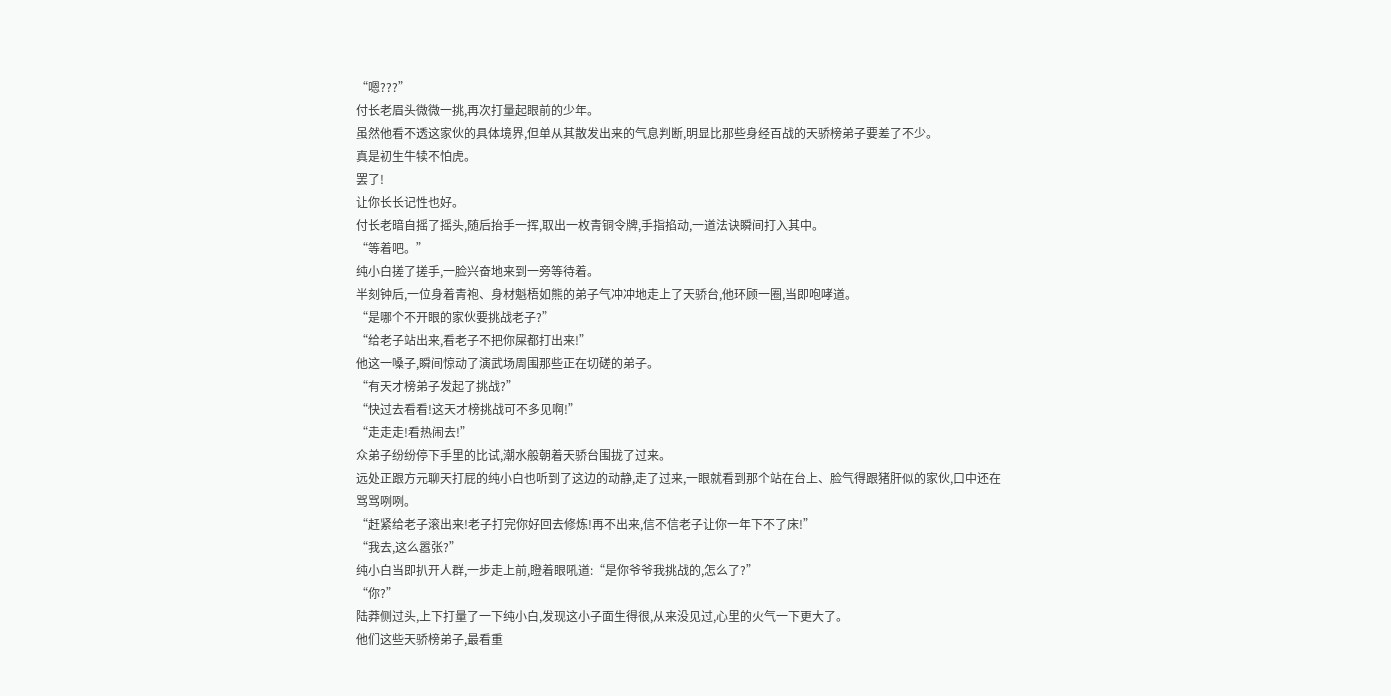“嗯???”
付长老眉头微微一挑,再次打量起眼前的少年。
虽然他看不透这家伙的具体境界,但单从其散发出来的气息判断,明显比那些身经百战的天骄榜弟子要差了不少。
真是初生牛犊不怕虎。
罢了!
让你长长记性也好。
付长老暗自摇了摇头,随后抬手一挥,取出一枚青铜令牌,手指掐动,一道法诀瞬间打入其中。
“等着吧。”
纯小白搓了搓手,一脸兴奋地来到一旁等待着。
半刻钟后,一位身着青袍、身材魁梧如熊的弟子气冲冲地走上了天骄台,他环顾一圈,当即咆哮道。
“是哪个不开眼的家伙要挑战老子?”
“给老子站出来,看老子不把你屎都打出来!”
他这一嗓子,瞬间惊动了演武场周围那些正在切磋的弟子。
“有天才榜弟子发起了挑战?”
“快过去看看!这天才榜挑战可不多见啊!”
“走走走!看热闹去!”
众弟子纷纷停下手里的比试,潮水般朝着天骄台围拢了过来。
远处正跟方元聊天打屁的纯小白也听到了这边的动静,走了过来,一眼就看到那个站在台上、脸气得跟猪肝似的家伙,口中还在骂骂咧咧。
“赶紧给老子滚出来!老子打完你好回去修炼!再不出来,信不信老子让你一年下不了床!”
“我去,这么嚣张?”
纯小白当即扒开人群,一步走上前,瞪着眼吼道:“是你爷爷我挑战的,怎么了?”
“你?”
陆莽侧过头,上下打量了一下纯小白,发现这小子面生得很,从来没见过,心里的火气一下更大了。
他们这些天骄榜弟子,最看重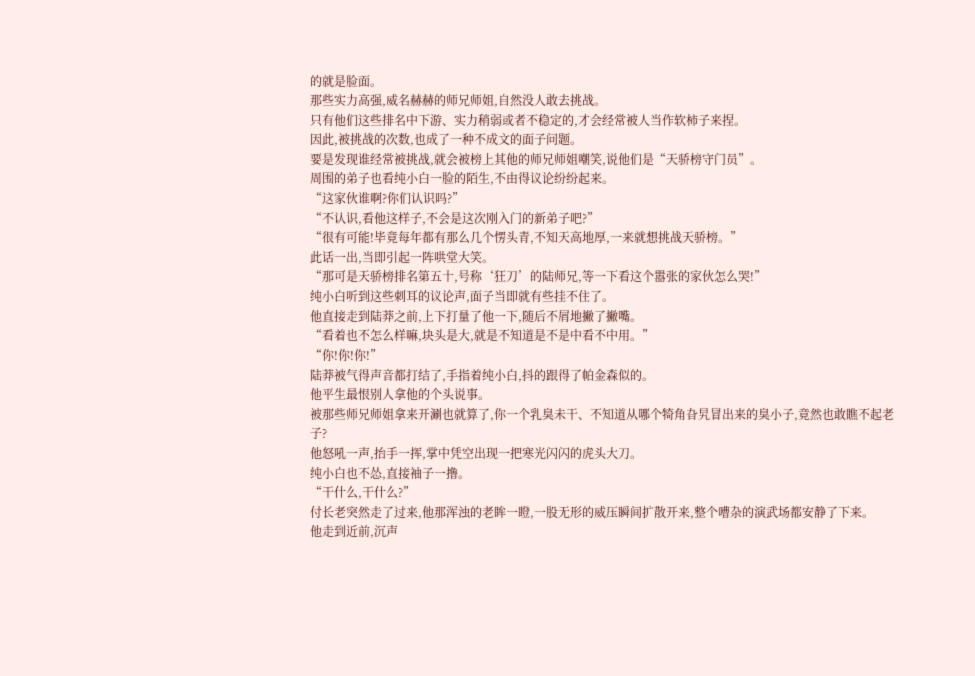的就是脸面。
那些实力高强,威名赫赫的师兄师姐,自然没人敢去挑战。
只有他们这些排名中下游、实力稍弱或者不稳定的,才会经常被人当作软柿子来捏。
因此,被挑战的次数,也成了一种不成文的面子问题。
要是发现谁经常被挑战,就会被榜上其他的师兄师姐嘲笑,说他们是“天骄榜守门员”。
周围的弟子也看纯小白一脸的陌生,不由得议论纷纷起来。
“这家伙谁啊?你们认识吗?”
“不认识,看他这样子,不会是这次刚入门的新弟子吧?”
“很有可能!毕竟每年都有那么几个愣头青,不知天高地厚,一来就想挑战天骄榜。”
此话一出,当即引起一阵哄堂大笑。
“那可是天骄榜排名第五十,号称‘狂刀’的陆师兄,等一下看这个嚣张的家伙怎么哭!”
纯小白听到这些刺耳的议论声,面子当即就有些挂不住了。
他直接走到陆莽之前,上下打量了他一下,随后不屑地撇了撇嘴。
“看着也不怎么样嘛,块头是大,就是不知道是不是中看不中用。”
“你!你!你!”
陆莽被气得声音都打结了,手指着纯小白,抖的跟得了帕金森似的。
他平生最恨别人拿他的个头说事。
被那些师兄师姐拿来开涮也就算了,你一个乳臭未干、不知道从哪个犄角旮旯冒出来的臭小子,竟然也敢瞧不起老子?
他怒吼一声,抬手一挥,掌中凭空出现一把寒光闪闪的虎头大刀。
纯小白也不怂,直接袖子一撸。
“干什么,干什么?”
付长老突然走了过来,他那浑浊的老眸一瞪,一股无形的威压瞬间扩散开来,整个嘈杂的演武场都安静了下来。
他走到近前,沉声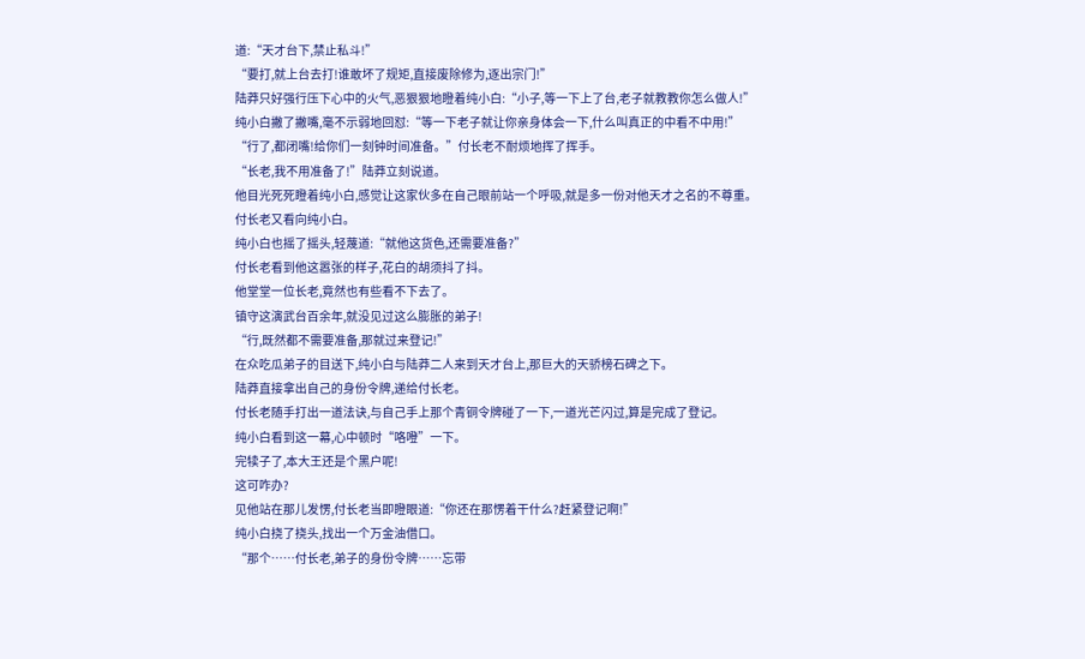道:“天才台下,禁止私斗!”
“要打,就上台去打!谁敢坏了规矩,直接废除修为,逐出宗门!”
陆莽只好强行压下心中的火气,恶狠狠地瞪着纯小白:“小子,等一下上了台,老子就教教你怎么做人!”
纯小白撇了撇嘴,毫不示弱地回怼:“等一下老子就让你亲身体会一下,什么叫真正的中看不中用!”
“行了,都闭嘴!给你们一刻钟时间准备。”付长老不耐烦地挥了挥手。
“长老,我不用准备了!”陆莽立刻说道。
他目光死死瞪着纯小白,感觉让这家伙多在自己眼前站一个呼吸,就是多一份对他天才之名的不尊重。
付长老又看向纯小白。
纯小白也摇了摇头,轻蔑道:“就他这货色,还需要准备?”
付长老看到他这嚣张的样子,花白的胡须抖了抖。
他堂堂一位长老,竟然也有些看不下去了。
镇守这演武台百余年,就没见过这么膨胀的弟子!
“行,既然都不需要准备,那就过来登记!”
在众吃瓜弟子的目送下,纯小白与陆莽二人来到天才台上,那巨大的天骄榜石碑之下。
陆莽直接拿出自己的身份令牌,递给付长老。
付长老随手打出一道法诀,与自己手上那个青铜令牌碰了一下,一道光芒闪过,算是完成了登记。
纯小白看到这一幕,心中顿时“咯噔”一下。
完犊子了,本大王还是个黑户呢!
这可咋办?
见他站在那儿发愣,付长老当即瞪眼道:“你还在那愣着干什么?赶紧登记啊!”
纯小白挠了挠头,找出一个万金油借口。
“那个……付长老,弟子的身份令牌……忘带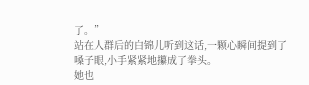了。”
站在人群后的白锦儿听到这话,一颗心瞬间提到了嗓子眼,小手紧紧地攥成了拳头。
她也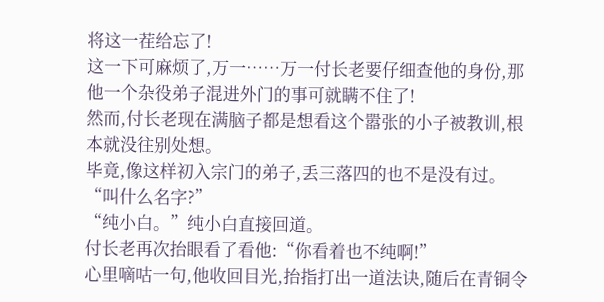将这一茬给忘了!
这一下可麻烦了,万一……万一付长老要仔细查他的身份,那他一个杂役弟子混进外门的事可就瞒不住了!
然而,付长老现在满脑子都是想看这个嚣张的小子被教训,根本就没往别处想。
毕竟,像这样初入宗门的弟子,丢三落四的也不是没有过。
“叫什么名字?”
“纯小白。”纯小白直接回道。
付长老再次抬眼看了看他:“你看着也不纯啊!”
心里嘀咕一句,他收回目光,抬指打出一道法诀,随后在青铜令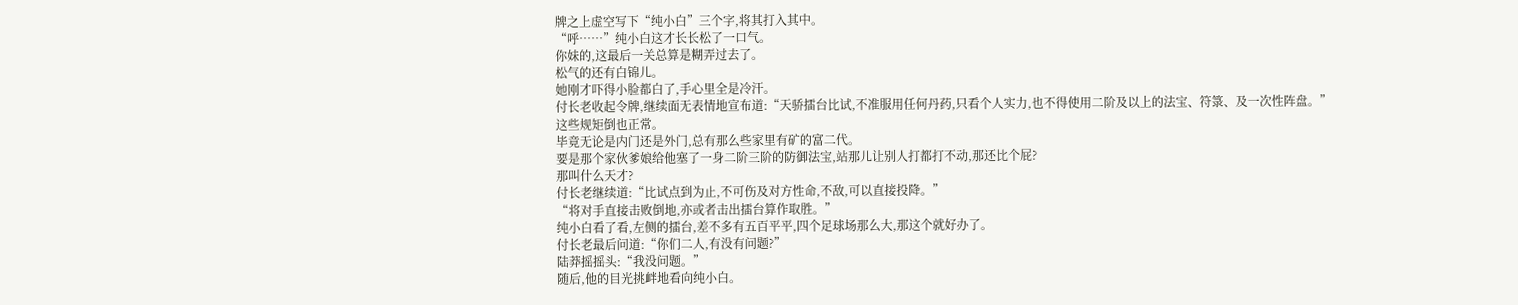牌之上虚空写下“纯小白”三个字,将其打入其中。
“呼……”纯小白这才长长松了一口气。
你妹的,这最后一关总算是糊弄过去了。
松气的还有白锦儿。
她刚才吓得小脸都白了,手心里全是冷汗。
付长老收起令牌,继续面无表情地宣布道:“天骄擂台比试,不准服用任何丹药,只看个人实力,也不得使用二阶及以上的法宝、符箓、及一次性阵盘。”
这些规矩倒也正常。
毕竟无论是内门还是外门,总有那么些家里有矿的富二代。
要是那个家伙爹娘给他塞了一身二阶三阶的防御法宝,站那儿让别人打都打不动,那还比个屁?
那叫什么天才?
付长老继续道:“比试点到为止,不可伤及对方性命,不敌,可以直接投降。”
“将对手直接击败倒地,亦或者击出擂台算作取胜。”
纯小白看了看,左侧的擂台,差不多有五百平平,四个足球场那么大,那这个就好办了。
付长老最后问道:“你们二人,有没有问题?”
陆莽摇摇头:“我没问题。”
随后,他的目光挑衅地看向纯小白。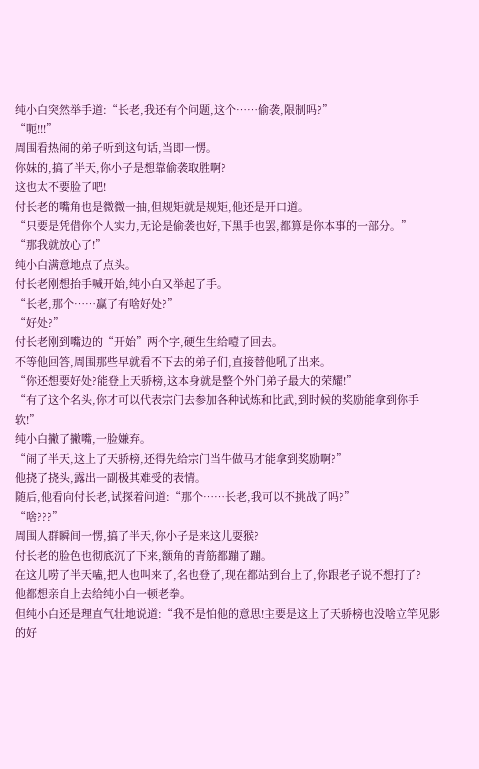纯小白突然举手道:“长老,我还有个问题,这个……偷袭,限制吗?”
“呃!!!”
周围看热闹的弟子听到这句话,当即一愣。
你妹的,搞了半天,你小子是想靠偷袭取胜啊?
这也太不要脸了吧!
付长老的嘴角也是微微一抽,但规矩就是规矩,他还是开口道。
“只要是凭借你个人实力,无论是偷袭也好,下黑手也罢,都算是你本事的一部分。”
“那我就放心了!”
纯小白满意地点了点头。
付长老刚想抬手喊开始,纯小白又举起了手。
“长老,那个……赢了有啥好处?”
“好处?”
付长老刚到嘴边的“开始”两个字,硬生生给噎了回去。
不等他回答,周围那些早就看不下去的弟子们,直接替他吼了出来。
“你还想要好处?能登上天骄榜,这本身就是整个外门弟子最大的荣耀!”
“有了这个名头,你才可以代表宗门去参加各种试炼和比武,到时候的奖励能拿到你手软!”
纯小白撇了撇嘴,一脸嫌弃。
“闹了半天,这上了天骄榜,还得先给宗门当牛做马才能拿到奖励啊?”
他挠了挠头,露出一副极其难受的表情。
随后,他看向付长老,试探着问道:“那个……长老,我可以不挑战了吗?”
“啥???”
周围人群瞬间一愣,搞了半天,你小子是来这儿耍猴?
付长老的脸色也彻底沉了下来,额角的青筋都蹦了蹦。
在这儿唠了半天嗑,把人也叫来了,名也登了,现在都站到台上了,你跟老子说不想打了?
他都想亲自上去给纯小白一顿老拳。
但纯小白还是理直气壮地说道:“我不是怕他的意思!主要是这上了天骄榜也没啥立竿见影的好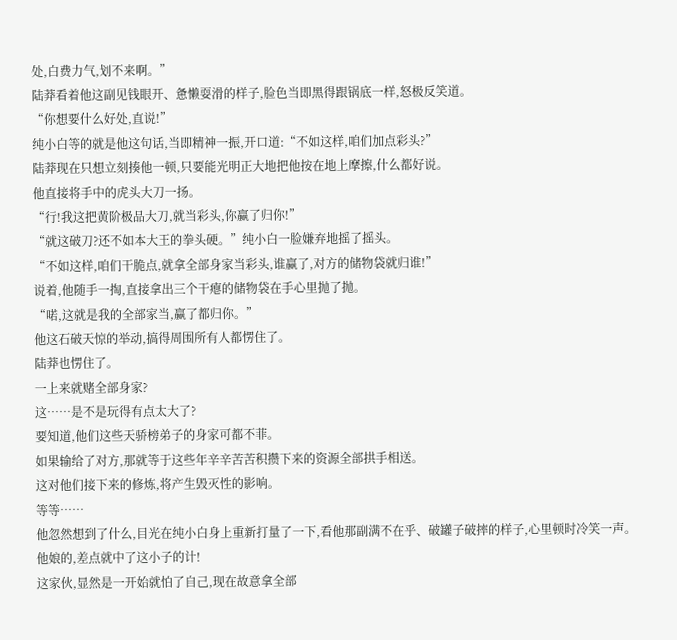处,白费力气,划不来啊。”
陆莽看着他这副见钱眼开、惫懒耍滑的样子,脸色当即黑得跟锅底一样,怒极反笑道。
“你想要什么好处,直说!”
纯小白等的就是他这句话,当即精神一振,开口道:“不如这样,咱们加点彩头?”
陆莽现在只想立刻揍他一顿,只要能光明正大地把他按在地上摩擦,什么都好说。
他直接将手中的虎头大刀一扬。
“行!我这把黄阶极品大刀,就当彩头,你赢了归你!”
“就这破刀?还不如本大王的拳头硬。”纯小白一脸嫌弃地摇了摇头。
“不如这样,咱们干脆点,就拿全部身家当彩头,谁赢了,对方的储物袋就归谁!”
说着,他随手一掏,直接拿出三个干瘪的储物袋在手心里抛了抛。
“喏,这就是我的全部家当,赢了都归你。”
他这石破天惊的举动,搞得周围所有人都愣住了。
陆莽也愣住了。
一上来就赌全部身家?
这……是不是玩得有点太大了?
要知道,他们这些天骄榜弟子的身家可都不菲。
如果输给了对方,那就等于这些年辛辛苦苦积攒下来的资源全部拱手相送。
这对他们接下来的修炼,将产生毁灭性的影响。
等等……
他忽然想到了什么,目光在纯小白身上重新打量了一下,看他那副满不在乎、破罐子破摔的样子,心里顿时冷笑一声。
他娘的,差点就中了这小子的计!
这家伙,显然是一开始就怕了自己,现在故意拿全部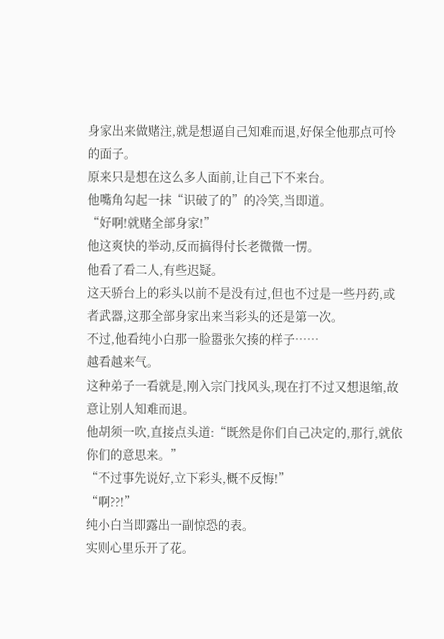身家出来做赌注,就是想逼自己知难而退,好保全他那点可怜的面子。
原来只是想在这么多人面前,让自己下不来台。
他嘴角勾起一抹“识破了的”的冷笑,当即道。
“好啊!就赌全部身家!”
他这爽快的举动,反而搞得付长老微微一愣。
他看了看二人,有些迟疑。
这天骄台上的彩头以前不是没有过,但也不过是一些丹药,或者武器,这那全部身家出来当彩头的还是第一次。
不过,他看纯小白那一脸嚣张欠揍的样子……
越看越来气。
这种弟子一看就是,刚入宗门找风头,现在打不过又想退缩,故意让别人知难而退。
他胡须一吹,直接点头道:“既然是你们自己决定的,那行,就依你们的意思来。”
“不过事先说好,立下彩头,概不反悔!”
“啊??!”
纯小白当即露出一副惊恐的表。
实则心里乐开了花。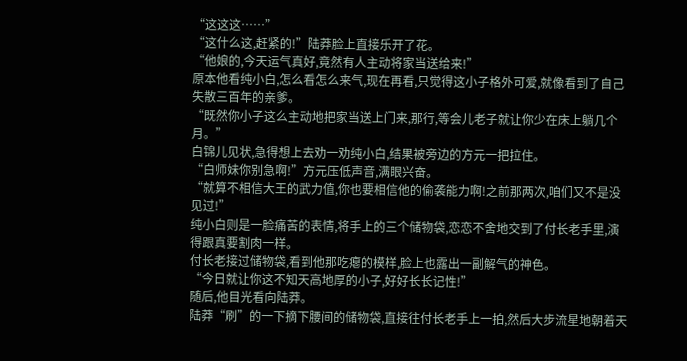“这这这……”
“这什么这,赶紧的!”陆莽脸上直接乐开了花。
“他娘的,今天运气真好,竟然有人主动将家当送给来!”
原本他看纯小白,怎么看怎么来气,现在再看,只觉得这小子格外可爱,就像看到了自己失散三百年的亲爹。
“既然你小子这么主动地把家当送上门来,那行,等会儿老子就让你少在床上躺几个月。”
白锦儿见状,急得想上去劝一劝纯小白,结果被旁边的方元一把拉住。
“白师妹你别急啊!”方元压低声音,满眼兴奋。
“就算不相信大王的武力值,你也要相信他的偷袭能力啊!之前那两次,咱们又不是没见过!”
纯小白则是一脸痛苦的表情,将手上的三个储物袋,恋恋不舍地交到了付长老手里,演得跟真要割肉一样。
付长老接过储物袋,看到他那吃瘪的模样,脸上也露出一副解气的神色。
“今日就让你这不知天高地厚的小子,好好长长记性!”
随后,他目光看向陆莽。
陆莽“刷”的一下摘下腰间的储物袋,直接往付长老手上一拍,然后大步流星地朝着天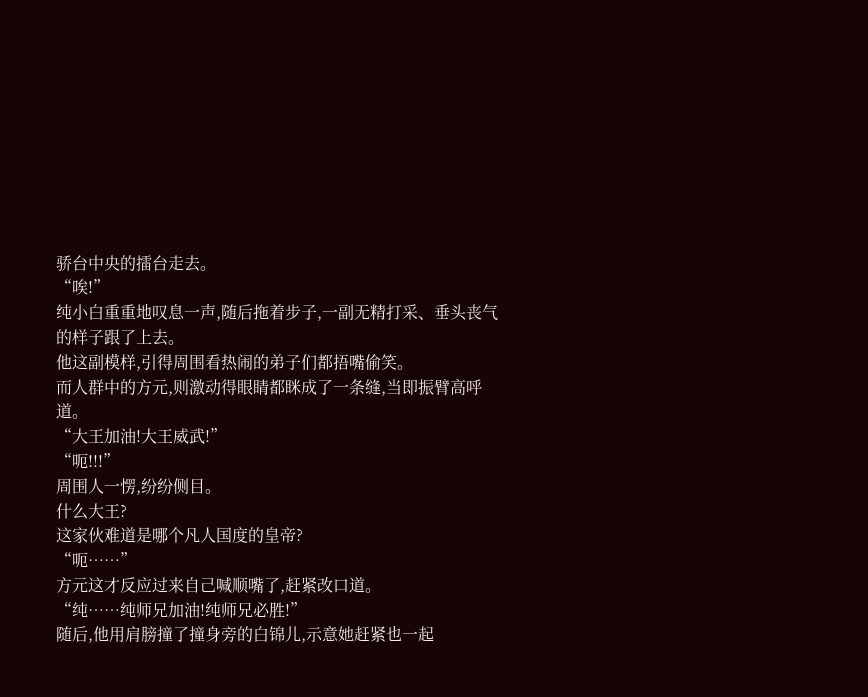骄台中央的擂台走去。
“唉!”
纯小白重重地叹息一声,随后拖着步子,一副无精打采、垂头丧气的样子跟了上去。
他这副模样,引得周围看热闹的弟子们都捂嘴偷笑。
而人群中的方元,则激动得眼睛都眯成了一条缝,当即振臂高呼道。
“大王加油!大王威武!”
“呃!!!”
周围人一愣,纷纷侧目。
什么大王?
这家伙难道是哪个凡人国度的皇帝?
“呃……”
方元这才反应过来自己喊顺嘴了,赶紧改口道。
“纯……纯师兄加油!纯师兄必胜!”
随后,他用肩膀撞了撞身旁的白锦儿,示意她赶紧也一起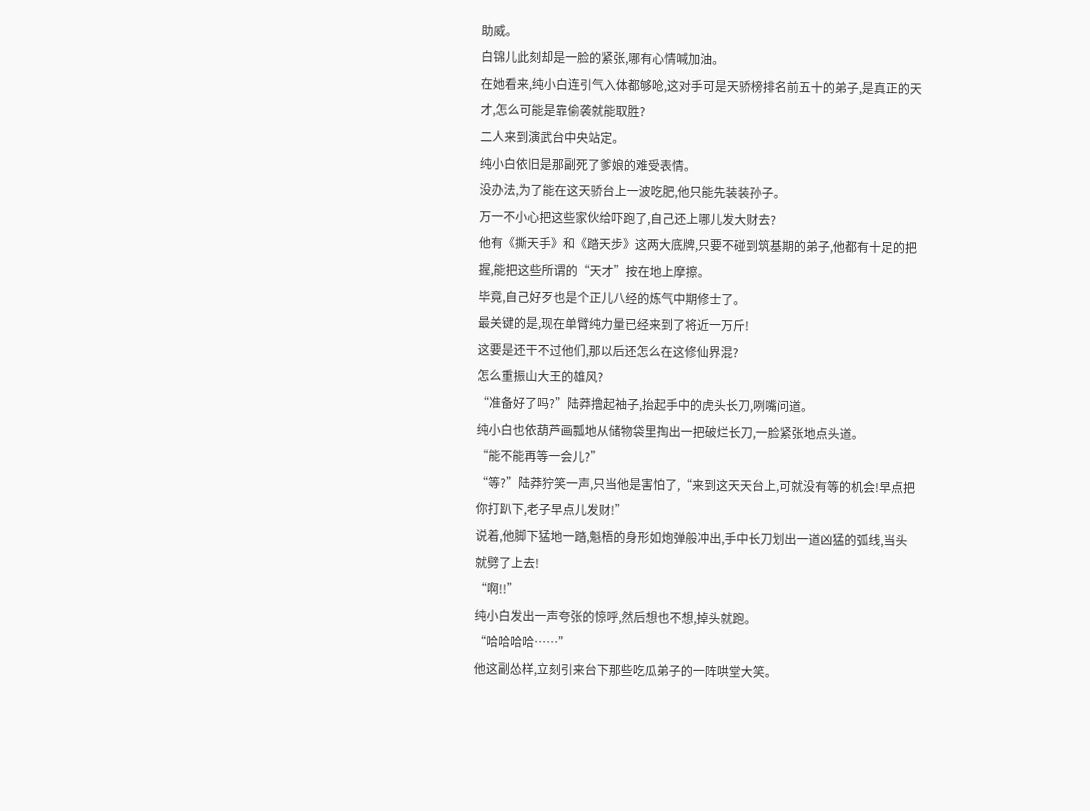助威。
白锦儿此刻却是一脸的紧张,哪有心情喊加油。
在她看来,纯小白连引气入体都够呛,这对手可是天骄榜排名前五十的弟子,是真正的天才,怎么可能是靠偷袭就能取胜?
二人来到演武台中央站定。
纯小白依旧是那副死了爹娘的难受表情。
没办法,为了能在这天骄台上一波吃肥,他只能先装装孙子。
万一不小心把这些家伙给吓跑了,自己还上哪儿发大财去?
他有《撕天手》和《踏天步》这两大底牌,只要不碰到筑基期的弟子,他都有十足的把握,能把这些所谓的“天才”按在地上摩擦。
毕竟,自己好歹也是个正儿八经的炼气中期修士了。
最关键的是,现在单臂纯力量已经来到了将近一万斤!
这要是还干不过他们,那以后还怎么在这修仙界混?
怎么重振山大王的雄风?
“准备好了吗?”陆莽撸起袖子,抬起手中的虎头长刀,咧嘴问道。
纯小白也依葫芦画瓢地从储物袋里掏出一把破烂长刀,一脸紧张地点头道。
“能不能再等一会儿?”
“等?”陆莽狞笑一声,只当他是害怕了,“来到这天天台上,可就没有等的机会!早点把你打趴下,老子早点儿发财!”
说着,他脚下猛地一踏,魁梧的身形如炮弹般冲出,手中长刀划出一道凶猛的弧线,当头就劈了上去!
“啊!!”
纯小白发出一声夸张的惊呼,然后想也不想,掉头就跑。
“哈哈哈哈……”
他这副怂样,立刻引来台下那些吃瓜弟子的一阵哄堂大笑。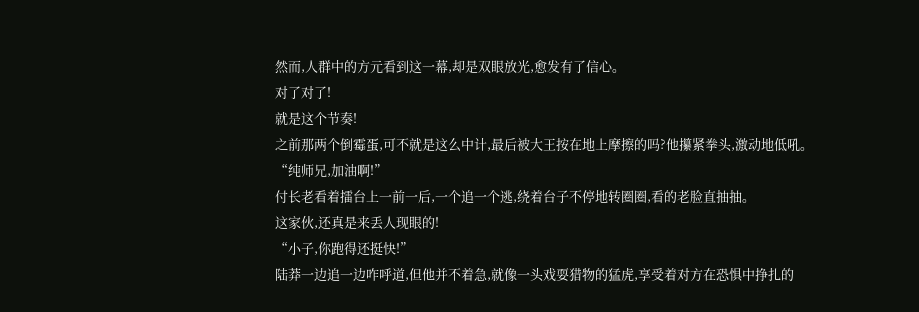然而,人群中的方元看到这一幕,却是双眼放光,愈发有了信心。
对了对了!
就是这个节奏!
之前那两个倒霉蛋,可不就是这么中计,最后被大王按在地上摩擦的吗?他攥紧拳头,激动地低吼。
“纯师兄,加油啊!”
付长老看着擂台上一前一后,一个追一个逃,绕着台子不停地转圈圈,看的老脸直抽抽。
这家伙,还真是来丢人现眼的!
“小子,你跑得还挺快!”
陆莽一边追一边咋呼道,但他并不着急,就像一头戏耍猎物的猛虎,享受着对方在恐惧中挣扎的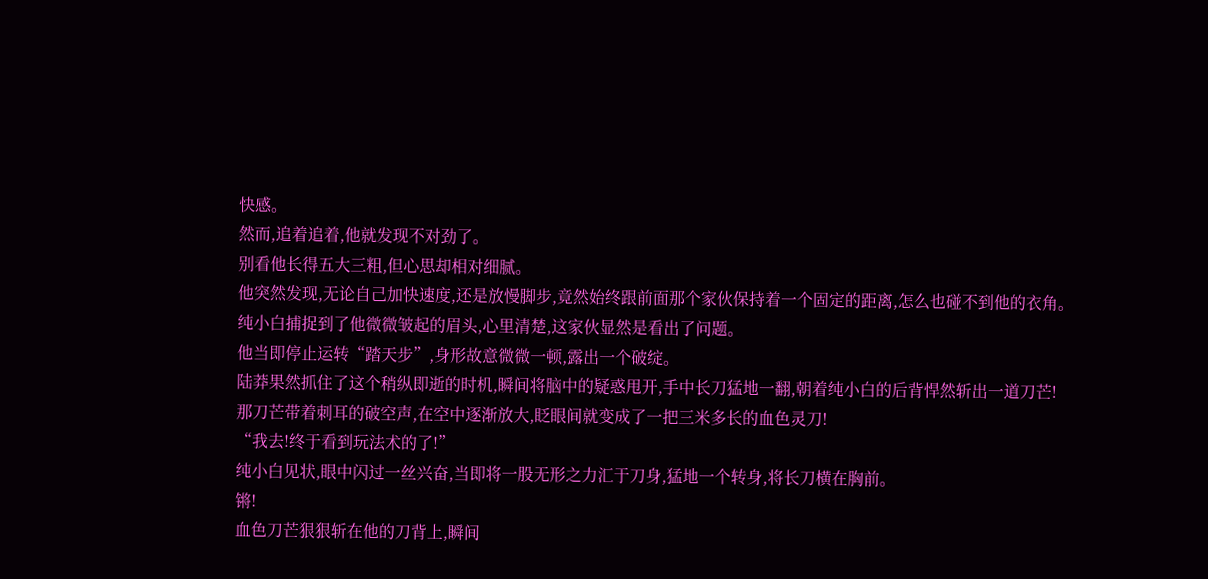快感。
然而,追着追着,他就发现不对劲了。
别看他长得五大三粗,但心思却相对细腻。
他突然发现,无论自己加快速度,还是放慢脚步,竟然始终跟前面那个家伙保持着一个固定的距离,怎么也碰不到他的衣角。
纯小白捕捉到了他微微皱起的眉头,心里清楚,这家伙显然是看出了问题。
他当即停止运转“踏天步”,身形故意微微一顿,露出一个破绽。
陆莽果然抓住了这个稍纵即逝的时机,瞬间将脑中的疑惑甩开,手中长刀猛地一翻,朝着纯小白的后背悍然斩出一道刀芒!
那刀芒带着刺耳的破空声,在空中逐渐放大,眨眼间就变成了一把三米多长的血色灵刀!
“我去!终于看到玩法术的了!”
纯小白见状,眼中闪过一丝兴奋,当即将一股无形之力汇于刀身,猛地一个转身,将长刀横在胸前。
锵!
血色刀芒狠狠斩在他的刀背上,瞬间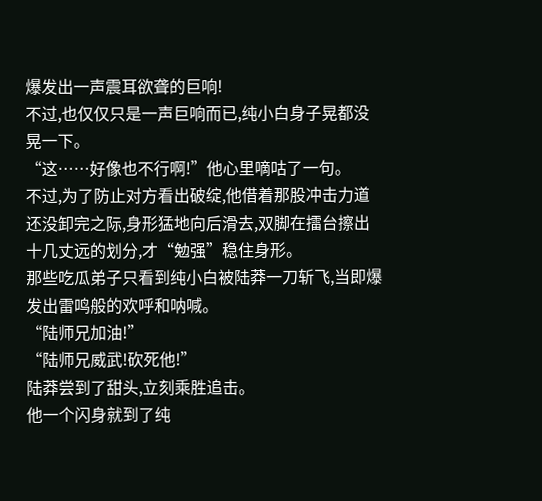爆发出一声震耳欲聋的巨响!
不过,也仅仅只是一声巨响而已,纯小白身子晃都没晃一下。
“这……好像也不行啊!”他心里嘀咕了一句。
不过,为了防止对方看出破绽,他借着那股冲击力道还没卸完之际,身形猛地向后滑去,双脚在擂台擦出十几丈远的划分,才“勉强”稳住身形。
那些吃瓜弟子只看到纯小白被陆莽一刀斩飞,当即爆发出雷鸣般的欢呼和呐喊。
“陆师兄加油!”
“陆师兄威武!砍死他!”
陆莽尝到了甜头,立刻乘胜追击。
他一个闪身就到了纯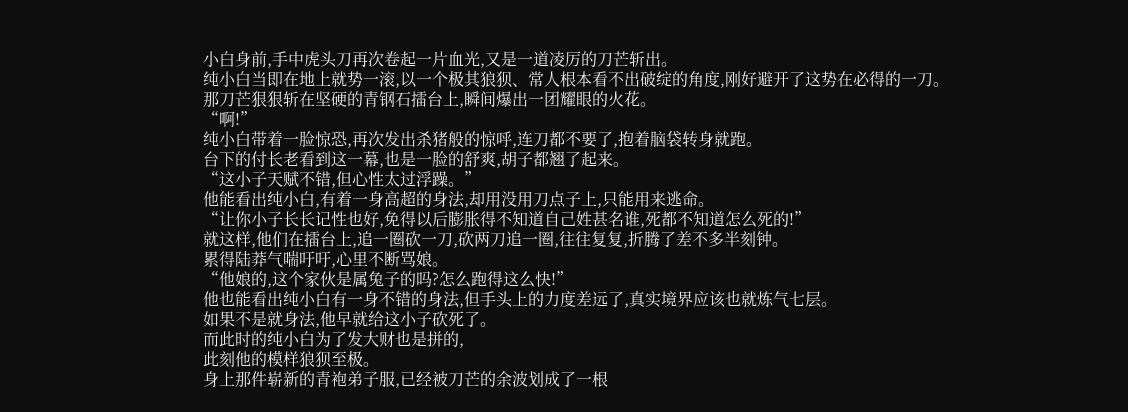小白身前,手中虎头刀再次卷起一片血光,又是一道凌厉的刀芒斩出。
纯小白当即在地上就势一滚,以一个极其狼狈、常人根本看不出破绽的角度,刚好避开了这势在必得的一刀。
那刀芒狠狠斩在坚硬的青钢石擂台上,瞬间爆出一团耀眼的火花。
“啊!”
纯小白带着一脸惊恐,再次发出杀猪般的惊呼,连刀都不要了,抱着脑袋转身就跑。
台下的付长老看到这一幕,也是一脸的舒爽,胡子都翘了起来。
“这小子天赋不错,但心性太过浮躁。”
他能看出纯小白,有着一身高超的身法,却用没用刀点子上,只能用来逃命。
“让你小子长长记性也好,免得以后膨胀得不知道自己姓甚名谁,死都不知道怎么死的!”
就这样,他们在擂台上,追一圈砍一刀,砍两刀追一圈,往往复复,折腾了差不多半刻钟。
累得陆莽气喘吁吁,心里不断骂娘。
“他娘的,这个家伙是属兔子的吗?怎么跑得这么快!”
他也能看出纯小白有一身不错的身法,但手头上的力度差远了,真实境界应该也就炼气七层。
如果不是就身法,他早就给这小子砍死了。
而此时的纯小白为了发大财也是拼的,
此刻他的模样狼狈至极。
身上那件崭新的青袍弟子服,已经被刀芒的余波划成了一根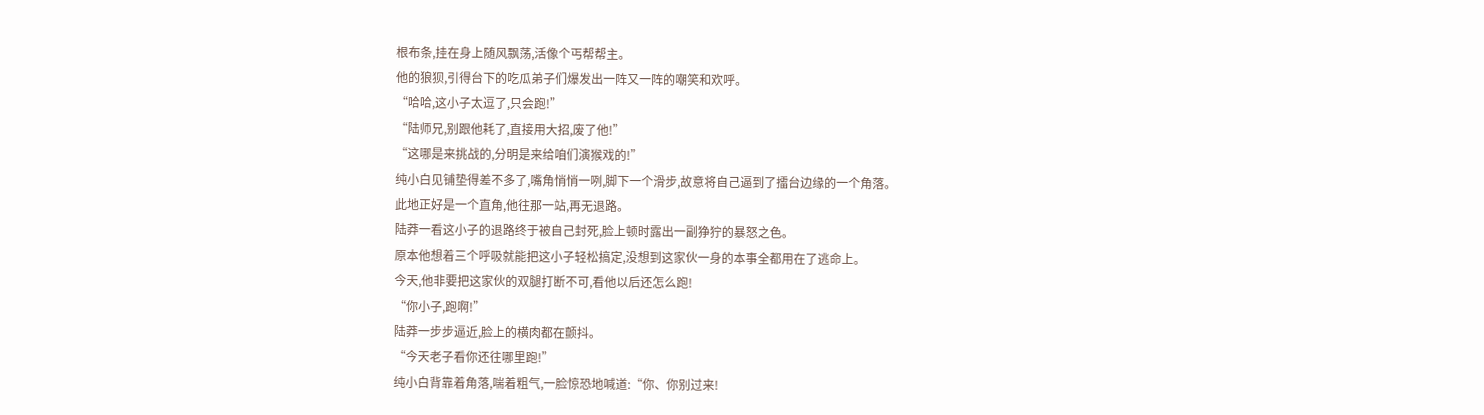根布条,挂在身上随风飘荡,活像个丐帮帮主。
他的狼狈,引得台下的吃瓜弟子们爆发出一阵又一阵的嘲笑和欢呼。
“哈哈,这小子太逗了,只会跑!”
“陆师兄,别跟他耗了,直接用大招,废了他!”
“这哪是来挑战的,分明是来给咱们演猴戏的!”
纯小白见铺垫得差不多了,嘴角悄悄一咧,脚下一个滑步,故意将自己逼到了擂台边缘的一个角落。
此地正好是一个直角,他往那一站,再无退路。
陆莽一看这小子的退路终于被自己封死,脸上顿时露出一副狰狞的暴怒之色。
原本他想着三个呼吸就能把这小子轻松搞定,没想到这家伙一身的本事全都用在了逃命上。
今天,他非要把这家伙的双腿打断不可,看他以后还怎么跑!
“你小子,跑啊!”
陆莽一步步逼近,脸上的横肉都在颤抖。
“今天老子看你还往哪里跑!”
纯小白背靠着角落,喘着粗气,一脸惊恐地喊道:“你、你别过来!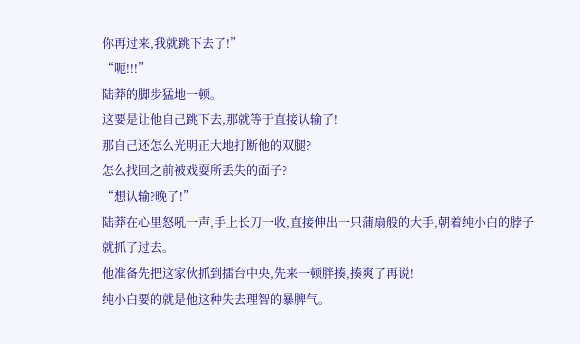你再过来,我就跳下去了!”
“呃!!!”
陆莽的脚步猛地一顿。
这要是让他自己跳下去,那就等于直接认输了!
那自己还怎么光明正大地打断他的双腿?
怎么找回之前被戏耍所丢失的面子?
“想认输?晚了!”
陆莽在心里怒吼一声,手上长刀一收,直接伸出一只蒲扇般的大手,朝着纯小白的脖子就抓了过去。
他准备先把这家伙抓到擂台中央,先来一顿胖揍,揍爽了再说!
纯小白要的就是他这种失去理智的暴脾气。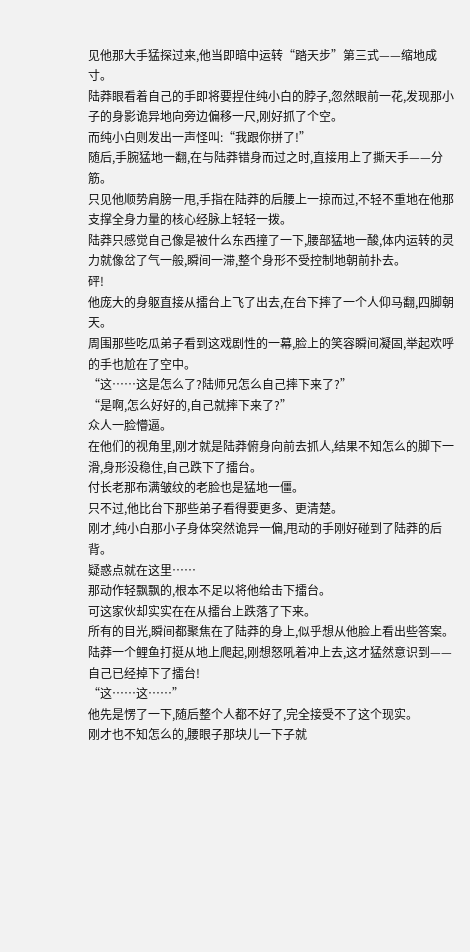见他那大手猛探过来,他当即暗中运转“踏天步”第三式——缩地成寸。
陆莽眼看着自己的手即将要捏住纯小白的脖子,忽然眼前一花,发现那小子的身影诡异地向旁边偏移一尺,刚好抓了个空。
而纯小白则发出一声怪叫:“我跟你拼了!”
随后,手腕猛地一翻,在与陆莽错身而过之时,直接用上了撕天手——分筋。
只见他顺势肩膀一甩,手指在陆莽的后腰上一掠而过,不轻不重地在他那支撑全身力量的核心经脉上轻轻一拨。
陆莽只感觉自己像是被什么东西撞了一下,腰部猛地一酸,体内运转的灵力就像岔了气一般,瞬间一滞,整个身形不受控制地朝前扑去。
砰!
他庞大的身躯直接从擂台上飞了出去,在台下摔了一个人仰马翻,四脚朝天。
周围那些吃瓜弟子看到这戏剧性的一幕,脸上的笑容瞬间凝固,举起欢呼的手也尬在了空中。
“这……这是怎么了?陆师兄怎么自己摔下来了?”
“是啊,怎么好好的,自己就摔下来了?”
众人一脸懵逼。
在他们的视角里,刚才就是陆莽俯身向前去抓人,结果不知怎么的脚下一滑,身形没稳住,自己跌下了擂台。
付长老那布满皱纹的老脸也是猛地一僵。
只不过,他比台下那些弟子看得要更多、更清楚。
刚才,纯小白那小子身体突然诡异一偏,甩动的手刚好碰到了陆莽的后背。
疑惑点就在这里……
那动作轻飘飘的,根本不足以将他给击下擂台。
可这家伙却实实在在从擂台上跌落了下来。
所有的目光,瞬间都聚焦在了陆莽的身上,似乎想从他脸上看出些答案。
陆莽一个鲤鱼打挺从地上爬起,刚想怒吼着冲上去,这才猛然意识到——自己已经掉下了擂台!
“这……这……”
他先是愣了一下,随后整个人都不好了,完全接受不了这个现实。
刚才也不知怎么的,腰眼子那块儿一下子就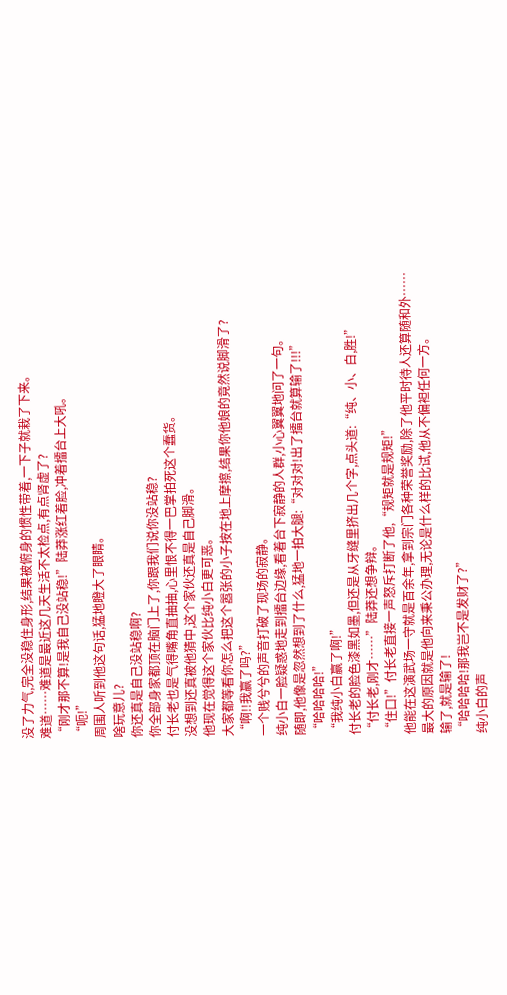没了力气,完全没稳住身形,结果被俯身的惯性带着,一下子就栽了下来。
难道……难道是最近这几天生活不太检点,有点肾虚了?
“刚才那不算!是我自己没站稳!”陆莽涨红着脸,冲着擂台上大吼。
“呃!”
周围人听到他这句话,猛地瞪大了眼睛。
啥玩意儿?
你还真是自己没站稳啊?
你全部身家都顶在脑门上了,你跟我们说你没站稳?
付长老也是气得嘴角直抽抽,心里恨不得一巴掌拍死这个蠢货。
没想到还真被他猜中,这个家伙还真是自己脚滑。
他现在觉得这个家伙比纯小白更可恶。
大家都等看你怎么把这个嚣张的小子按在地上摩擦,结果你他娘的竟然说脚滑了?
“啊!!我赢了吗?”
一个贱兮兮的声音打破了现场的寂静。
纯小白一脸疑惑地走到擂台边缘,看着台下寂静的人群,小心翼翼地问了一句。
随即,他像是忽然想到了什么,猛地一拍大腿:“对对对!出了擂台就算输了!!!”
“哈哈哈哈!”
“我纯小白赢了啊!”
付长老的脸色漆黑如墨,但还是从牙缝里挤出几个字,点头道:“纯、小、白,胜!”
“付长老,刚才……”陆莽还想争辩。
“住口!”付长老直接一声怒斥打断了他,“规矩就是规矩!”
他能在这演武场一守就是百余年,拿到宗门各种荣誉奖励,除了他平时待人还算随和外……
最大的原因就是他向来秉公办理,无论是什么样的比试,他从不偏袒任何一方。
输了,就是输了!
“哈哈哈哈!那我岂不是发财了?”
纯小白的声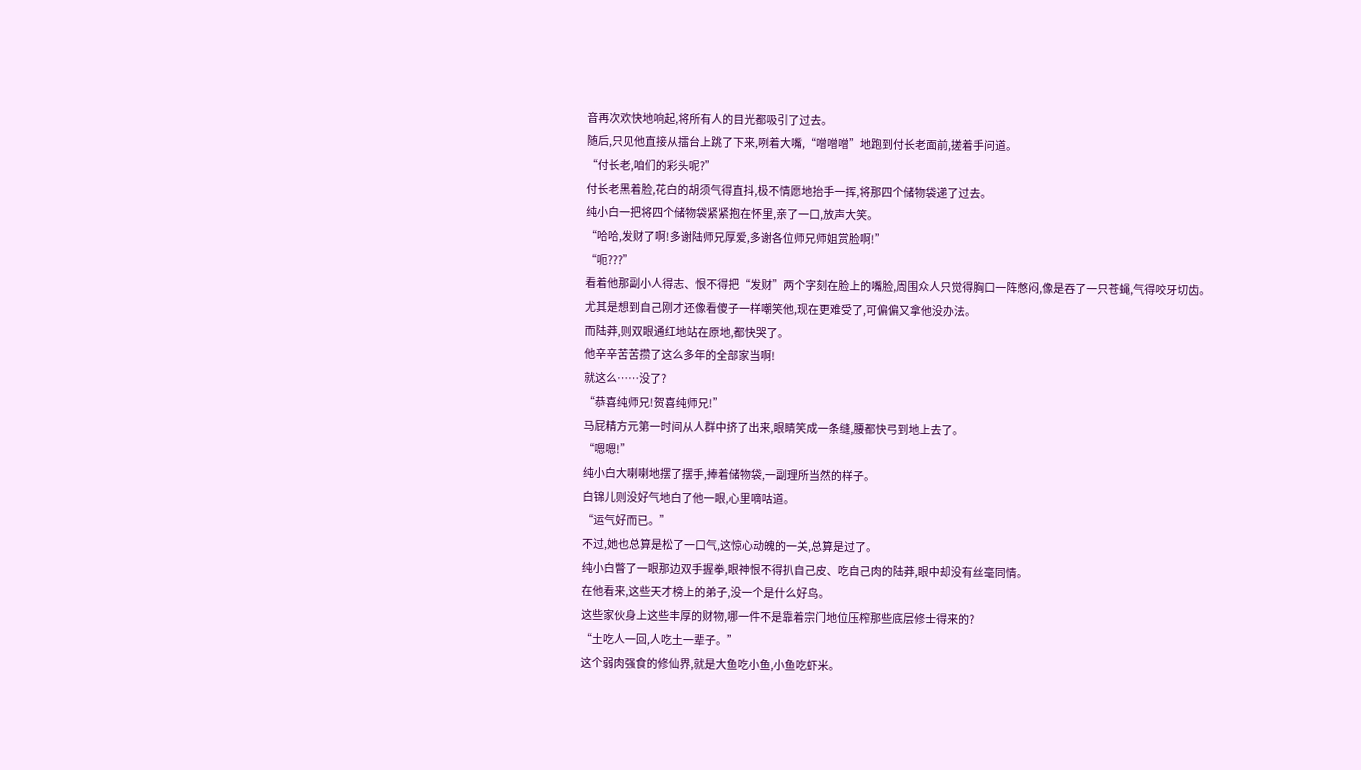音再次欢快地响起,将所有人的目光都吸引了过去。
随后,只见他直接从擂台上跳了下来,咧着大嘴,“噌噌噌”地跑到付长老面前,搓着手问道。
“付长老,咱们的彩头呢?”
付长老黑着脸,花白的胡须气得直抖,极不情愿地抬手一挥,将那四个储物袋递了过去。
纯小白一把将四个储物袋紧紧抱在怀里,亲了一口,放声大笑。
“哈哈,发财了啊!多谢陆师兄厚爱,多谢各位师兄师姐赏脸啊!”
“呃???”
看着他那副小人得志、恨不得把“发财”两个字刻在脸上的嘴脸,周围众人只觉得胸口一阵憋闷,像是吞了一只苍蝇,气得咬牙切齿。
尤其是想到自己刚才还像看傻子一样嘲笑他,现在更难受了,可偏偏又拿他没办法。
而陆莽,则双眼通红地站在原地,都快哭了。
他辛辛苦苦攒了这么多年的全部家当啊!
就这么……没了?
“恭喜纯师兄!贺喜纯师兄!”
马屁精方元第一时间从人群中挤了出来,眼睛笑成一条缝,腰都快弓到地上去了。
“嗯嗯!”
纯小白大喇喇地摆了摆手,捧着储物袋,一副理所当然的样子。
白锦儿则没好气地白了他一眼,心里嘀咕道。
“运气好而已。”
不过,她也总算是松了一口气,这惊心动魄的一关,总算是过了。
纯小白瞥了一眼那边双手握拳,眼神恨不得扒自己皮、吃自己肉的陆莽,眼中却没有丝毫同情。
在他看来,这些天才榜上的弟子,没一个是什么好鸟。
这些家伙身上这些丰厚的财物,哪一件不是靠着宗门地位压榨那些底层修士得来的?
“土吃人一回,人吃土一辈子。”
这个弱肉强食的修仙界,就是大鱼吃小鱼,小鱼吃虾米。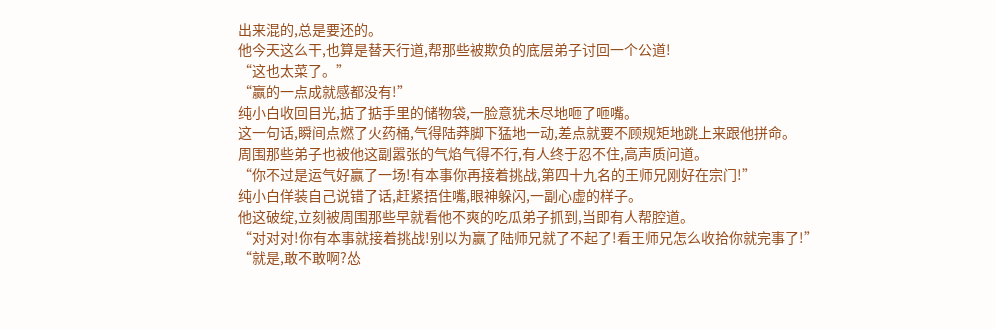出来混的,总是要还的。
他今天这么干,也算是替天行道,帮那些被欺负的底层弟子讨回一个公道!
“这也太菜了。”
“赢的一点成就感都没有!”
纯小白收回目光,掂了掂手里的储物袋,一脸意犹未尽地咂了咂嘴。
这一句话,瞬间点燃了火药桶,气得陆莽脚下猛地一动,差点就要不顾规矩地跳上来跟他拼命。
周围那些弟子也被他这副嚣张的气焰气得不行,有人终于忍不住,高声质问道。
“你不过是运气好赢了一场!有本事你再接着挑战,第四十九名的王师兄刚好在宗门!”
纯小白佯装自己说错了话,赶紧捂住嘴,眼神躲闪,一副心虚的样子。
他这破绽,立刻被周围那些早就看他不爽的吃瓜弟子抓到,当即有人帮腔道。
“对对对!你有本事就接着挑战!别以为赢了陆师兄就了不起了!看王师兄怎么收拾你就完事了!”
“就是,敢不敢啊?怂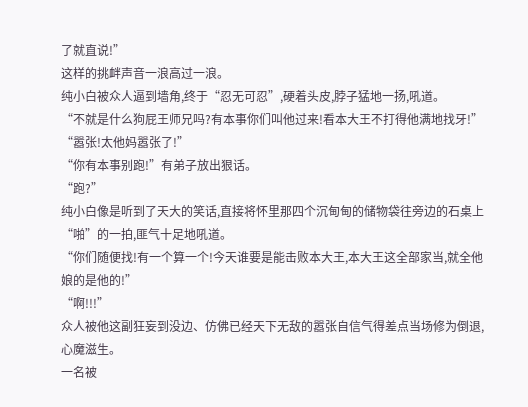了就直说!”
这样的挑衅声音一浪高过一浪。
纯小白被众人逼到墙角,终于“忍无可忍”,硬着头皮,脖子猛地一扬,吼道。
“不就是什么狗屁王师兄吗?有本事你们叫他过来!看本大王不打得他满地找牙!”
“嚣张!太他妈嚣张了!”
“你有本事别跑!”有弟子放出狠话。
“跑?”
纯小白像是听到了天大的笑话,直接将怀里那四个沉甸甸的储物袋往旁边的石桌上“啪”的一拍,匪气十足地吼道。
“你们随便找!有一个算一个!今天谁要是能击败本大王,本大王这全部家当,就全他娘的是他的!”
“啊!!!”
众人被他这副狂妄到没边、仿佛已经天下无敌的嚣张自信气得差点当场修为倒退,心魔滋生。
一名被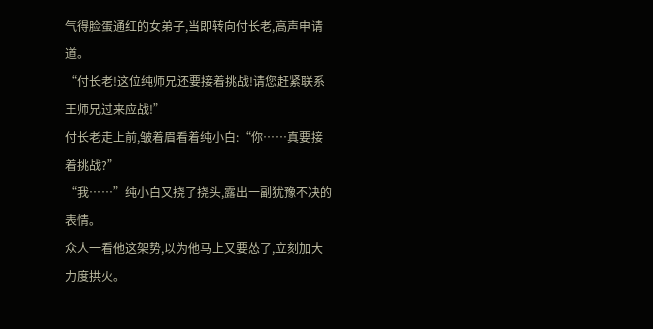气得脸蛋通红的女弟子,当即转向付长老,高声申请道。
“付长老!这位纯师兄还要接着挑战!请您赶紧联系王师兄过来应战!”
付长老走上前,皱着眉看着纯小白:“你……真要接着挑战?”
“我……”纯小白又挠了挠头,露出一副犹豫不决的表情。
众人一看他这架势,以为他马上又要怂了,立刻加大力度拱火。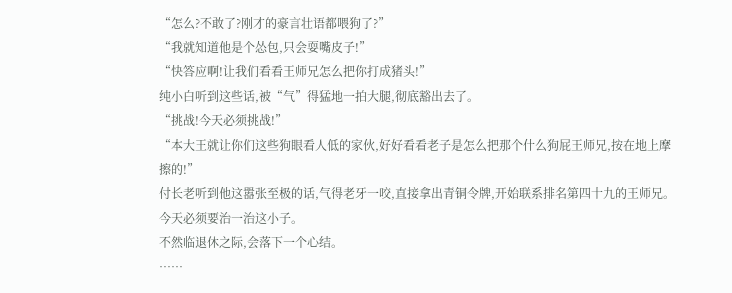“怎么?不敢了?刚才的豪言壮语都喂狗了?”
“我就知道他是个怂包,只会耍嘴皮子!”
“快答应啊!让我们看看王师兄怎么把你打成猪头!”
纯小白听到这些话,被“气”得猛地一拍大腿,彻底豁出去了。
“挑战!今天必须挑战!”
“本大王就让你们这些狗眼看人低的家伙,好好看看老子是怎么把那个什么狗屁王师兄,按在地上摩擦的!”
付长老听到他这嚣张至极的话,气得老牙一咬,直接拿出青铜令牌,开始联系排名第四十九的王师兄。
今天必须要治一治这小子。
不然临退休之际,会落下一个心结。
……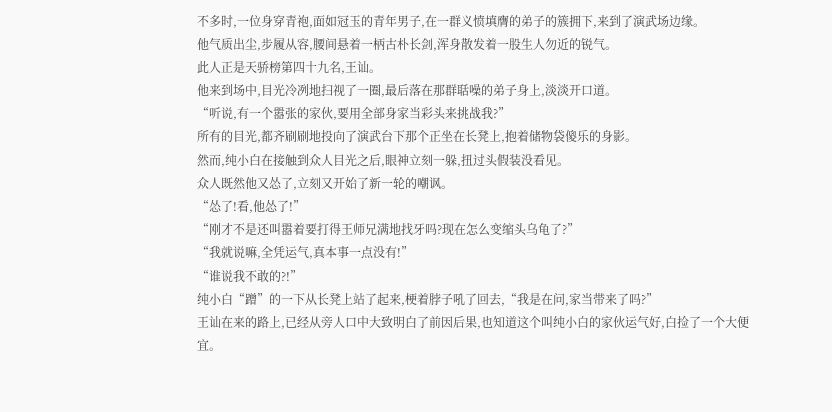不多时,一位身穿青袍,面如冠玉的青年男子,在一群义愤填膺的弟子的簇拥下,来到了演武场边缘。
他气质出尘,步履从容,腰间悬着一柄古朴长剑,浑身散发着一股生人勿近的锐气。
此人正是天骄榜第四十九名,王讪。
他来到场中,目光冷冽地扫视了一圈,最后落在那群聒噪的弟子身上,淡淡开口道。
“听说,有一个嚣张的家伙,要用全部身家当彩头来挑战我?”
所有的目光,都齐刷刷地投向了演武台下那个正坐在长凳上,抱着储物袋傻乐的身影。
然而,纯小白在接触到众人目光之后,眼神立刻一躲,扭过头假装没看见。
众人既然他又怂了,立刻又开始了新一轮的嘲讽。
“怂了!看,他怂了!”
“刚才不是还叫嚣着要打得王师兄满地找牙吗?现在怎么变缩头乌龟了?”
“我就说嘛,全凭运气,真本事一点没有!”
“谁说我不敢的?!”
纯小白“蹭”的一下从长凳上站了起来,梗着脖子吼了回去,“我是在问,家当带来了吗?”
王讪在来的路上,已经从旁人口中大致明白了前因后果,也知道这个叫纯小白的家伙运气好,白捡了一个大便宜。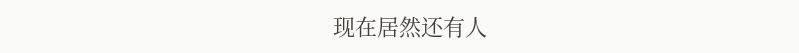现在居然还有人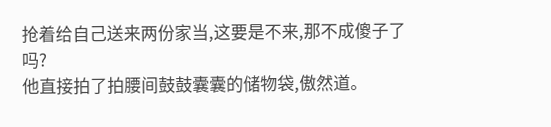抢着给自己送来两份家当,这要是不来,那不成傻子了吗?
他直接拍了拍腰间鼓鼓囊囊的储物袋,傲然道。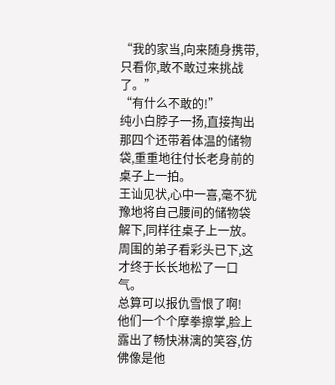“我的家当,向来随身携带,只看你,敢不敢过来挑战了。”
“有什么不敢的!”
纯小白脖子一扬,直接掏出那四个还带着体温的储物袋,重重地往付长老身前的桌子上一拍。
王讪见状,心中一喜,毫不犹豫地将自己腰间的储物袋解下,同样往桌子上一放。
周围的弟子看彩头已下,这才终于长长地松了一口气。
总算可以报仇雪恨了啊!
他们一个个摩拳擦掌,脸上露出了畅快淋漓的笑容,仿佛像是他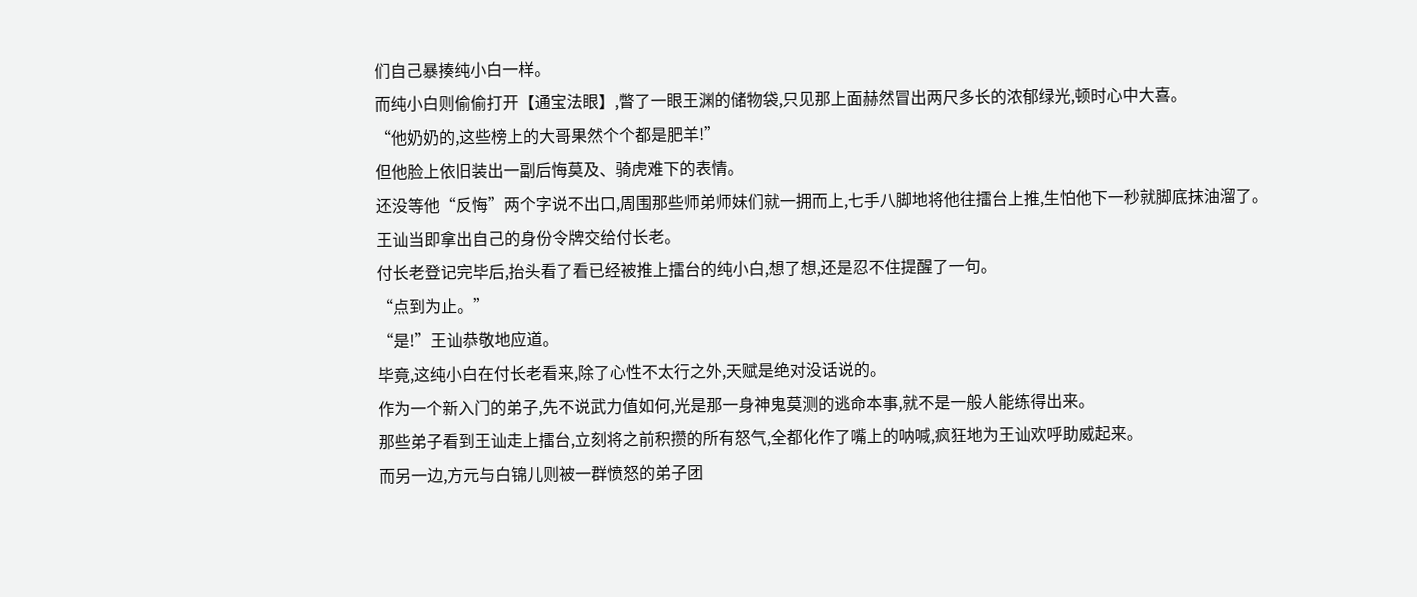们自己暴揍纯小白一样。
而纯小白则偷偷打开【通宝法眼】,瞥了一眼王渊的储物袋,只见那上面赫然冒出两尺多长的浓郁绿光,顿时心中大喜。
“他奶奶的,这些榜上的大哥果然个个都是肥羊!”
但他脸上依旧装出一副后悔莫及、骑虎难下的表情。
还没等他“反悔”两个字说不出口,周围那些师弟师妹们就一拥而上,七手八脚地将他往擂台上推,生怕他下一秒就脚底抹油溜了。
王讪当即拿出自己的身份令牌交给付长老。
付长老登记完毕后,抬头看了看已经被推上擂台的纯小白,想了想,还是忍不住提醒了一句。
“点到为止。”
“是!”王讪恭敬地应道。
毕竟,这纯小白在付长老看来,除了心性不太行之外,天赋是绝对没话说的。
作为一个新入门的弟子,先不说武力值如何,光是那一身神鬼莫测的逃命本事,就不是一般人能练得出来。
那些弟子看到王讪走上擂台,立刻将之前积攒的所有怒气,全都化作了嘴上的呐喊,疯狂地为王讪欢呼助威起来。
而另一边,方元与白锦儿则被一群愤怒的弟子团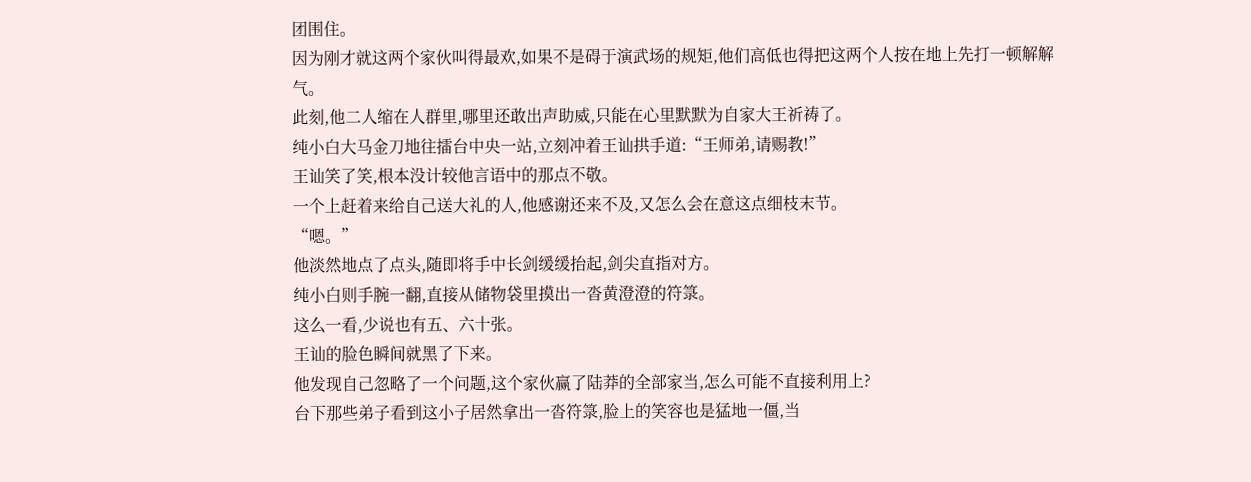团围住。
因为刚才就这两个家伙叫得最欢,如果不是碍于演武场的规矩,他们高低也得把这两个人按在地上先打一顿解解气。
此刻,他二人缩在人群里,哪里还敢出声助威,只能在心里默默为自家大王祈祷了。
纯小白大马金刀地往擂台中央一站,立刻冲着王讪拱手道:“王师弟,请赐教!”
王讪笑了笑,根本没计较他言语中的那点不敬。
一个上赶着来给自己送大礼的人,他感谢还来不及,又怎么会在意这点细枝末节。
“嗯。”
他淡然地点了点头,随即将手中长剑缓缓抬起,剑尖直指对方。
纯小白则手腕一翻,直接从储物袋里摸出一沓黄澄澄的符箓。
这么一看,少说也有五、六十张。
王讪的脸色瞬间就黑了下来。
他发现自己忽略了一个问题,这个家伙赢了陆莽的全部家当,怎么可能不直接利用上?
台下那些弟子看到这小子居然拿出一沓符箓,脸上的笑容也是猛地一僵,当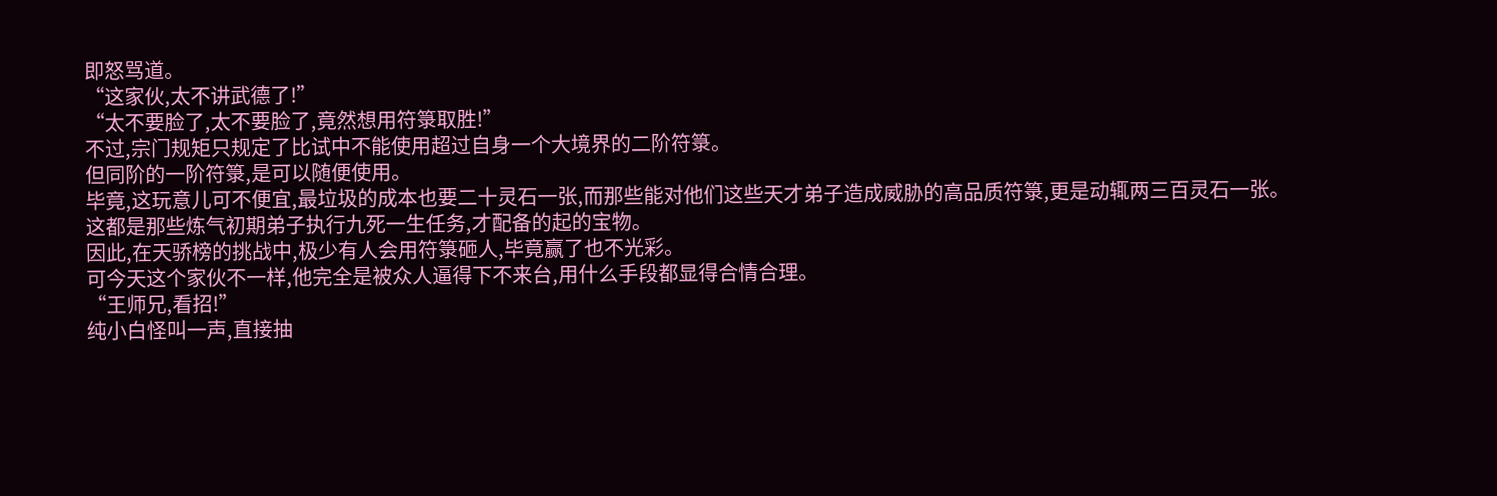即怒骂道。
“这家伙,太不讲武德了!”
“太不要脸了,太不要脸了,竟然想用符箓取胜!”
不过,宗门规矩只规定了比试中不能使用超过自身一个大境界的二阶符箓。
但同阶的一阶符箓,是可以随便使用。
毕竟,这玩意儿可不便宜,最垃圾的成本也要二十灵石一张,而那些能对他们这些天才弟子造成威胁的高品质符箓,更是动辄两三百灵石一张。
这都是那些炼气初期弟子执行九死一生任务,才配备的起的宝物。
因此,在天骄榜的挑战中,极少有人会用符箓砸人,毕竟赢了也不光彩。
可今天这个家伙不一样,他完全是被众人逼得下不来台,用什么手段都显得合情合理。
“王师兄,看招!”
纯小白怪叫一声,直接抽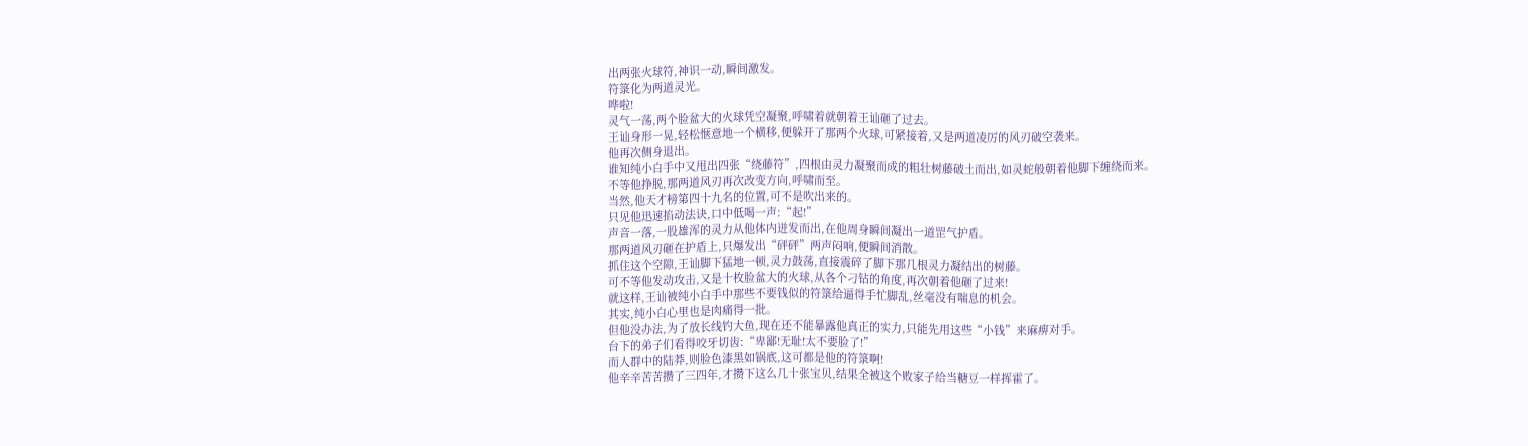出两张火球符,神识一动,瞬间激发。
符箓化为两道灵光。
哗啦!
灵气一荡,两个脸盆大的火球凭空凝聚,呼啸着就朝着王讪砸了过去。
王讪身形一晃,轻松惬意地一个横移,便躲开了那两个火球,可紧接着,又是两道凌厉的风刃破空袭来。
他再次侧身退出。
谁知纯小白手中又甩出四张“绕藤符”,四根由灵力凝聚而成的粗壮树藤破土而出,如灵蛇般朝着他脚下缠绕而来。
不等他挣脱,那两道风刃再次改变方向,呼啸而至。
当然,他天才榜第四十九名的位置,可不是吹出来的。
只见他迅速掐动法诀,口中低喝一声:“起!”
声音一落,一股雄浑的灵力从他体内迸发而出,在他周身瞬间凝出一道罡气护盾。
那两道风刃砸在护盾上,只爆发出“砰砰”两声闷响,便瞬间消散。
抓住这个空隙,王讪脚下猛地一顿,灵力鼓荡,直接震碎了脚下那几根灵力凝结出的树藤。
可不等他发动攻击,又是十枚脸盆大的火球,从各个刁钻的角度,再次朝着他砸了过来!
就这样,王讪被纯小白手中那些不要钱似的符箓给逼得手忙脚乱,丝毫没有喘息的机会。
其实,纯小白心里也是肉痛得一批。
但他没办法,为了放长线钓大鱼,现在还不能暴露他真正的实力,只能先用这些“小钱”来麻痹对手。
台下的弟子们看得咬牙切齿:“卑鄙!无耻!太不要脸了!”
而人群中的陆莽,则脸色漆黑如锅底,这可都是他的符箓啊!
他辛辛苦苦攒了三四年,才攒下这么几十张宝贝,结果全被这个败家子给当糖豆一样挥霍了。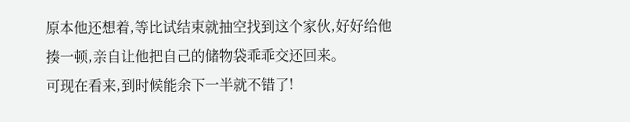原本他还想着,等比试结束就抽空找到这个家伙,好好给他揍一顿,亲自让他把自己的储物袋乖乖交还回来。
可现在看来,到时候能余下一半就不错了!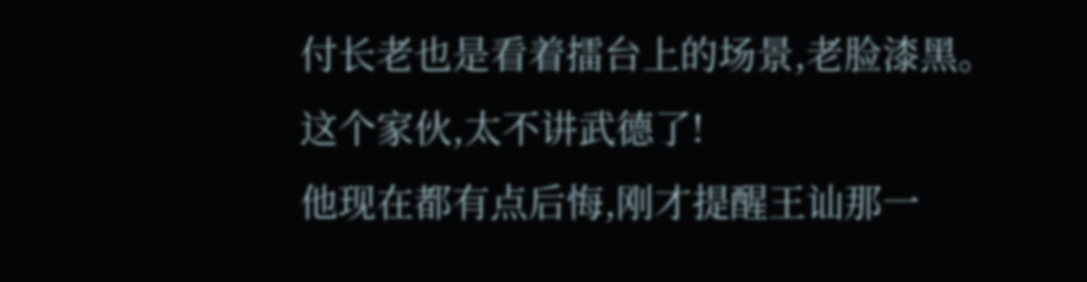付长老也是看着擂台上的场景,老脸漆黑。
这个家伙,太不讲武德了!
他现在都有点后悔,刚才提醒王讪那一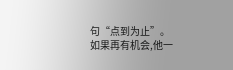句“点到为止”。
如果再有机会,他一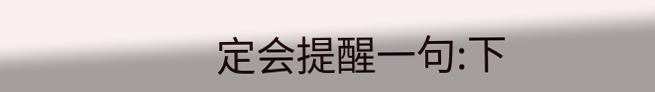定会提醒一句:下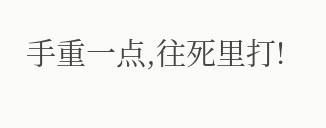手重一点,往死里打!